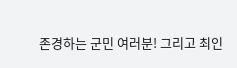존경하는 군민 여러분! 그리고 최인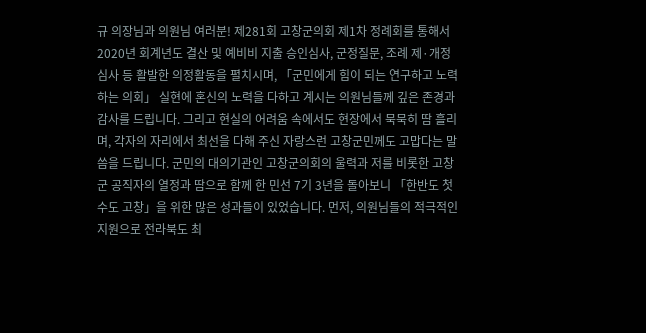규 의장님과 의원님 여러분! 제281회 고창군의회 제1차 정례회를 통해서 2020년 회계년도 결산 및 예비비 지출 승인심사, 군정질문, 조례 제·개정 심사 등 활발한 의정활동을 펼치시며, 「군민에게 힘이 되는 연구하고 노력하는 의회」 실현에 혼신의 노력을 다하고 계시는 의원님들께 깊은 존경과 감사를 드립니다. 그리고 현실의 어려움 속에서도 현장에서 묵묵히 땀 흘리며, 각자의 자리에서 최선을 다해 주신 자랑스런 고창군민께도 고맙다는 말씀을 드립니다. 군민의 대의기관인 고창군의회의 울력과 저를 비롯한 고창군 공직자의 열정과 땀으로 함께 한 민선 7기 3년을 돌아보니 「한반도 첫수도 고창」을 위한 많은 성과들이 있었습니다. 먼저, 의원님들의 적극적인 지원으로 전라북도 최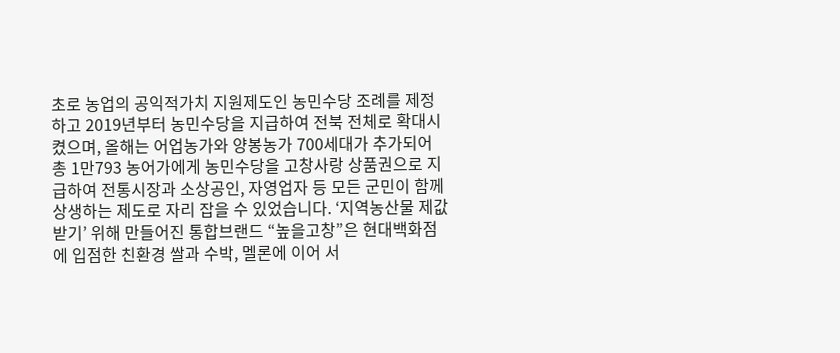초로 농업의 공익적가치 지원제도인 농민수당 조례를 제정하고 2019년부터 농민수당을 지급하여 전북 전체로 확대시켰으며, 올해는 어업농가와 양봉농가 700세대가 추가되어 총 1만793 농어가에게 농민수당을 고창사랑 상품권으로 지급하여 전통시장과 소상공인, 자영업자 등 모든 군민이 함께 상생하는 제도로 자리 잡을 수 있었습니다. ‘지역농산물 제값 받기’ 위해 만들어진 통합브랜드 “높을고창”은 현대백화점에 입점한 친환경 쌀과 수박, 멜론에 이어 서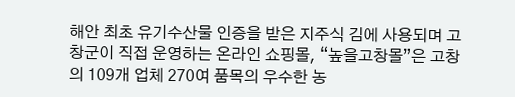해안 최초 유기수산물 인증을 받은 지주식 김에 사용되며 고창군이 직접 운영하는 온라인 쇼핑몰, “높을고창몰”은 고창의 109개 업체 270여 품목의 우수한 농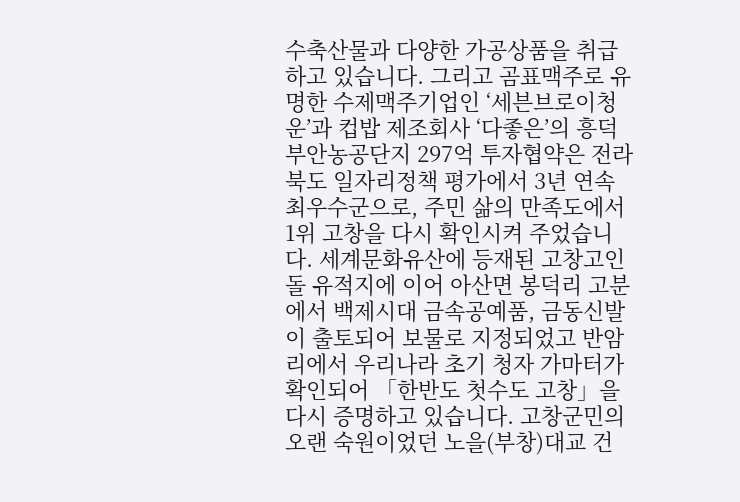수축산물과 다양한 가공상품을 취급하고 있습니다. 그리고 곰표맥주로 유명한 수제맥주기업인 ‘세븐브로이청운’과 컵밥 제조회사 ‘다좋은’의 흥덕부안농공단지 297억 투자협약은 전라북도 일자리정책 평가에서 3년 연속 최우수군으로, 주민 삶의 만족도에서 1위 고창을 다시 확인시켜 주었습니다. 세계문화유산에 등재된 고창고인돌 유적지에 이어 아산면 봉덕리 고분에서 백제시대 금속공예품, 금동신발이 출토되어 보물로 지정되었고 반암리에서 우리나라 초기 청자 가마터가 확인되어 「한반도 첫수도 고창」을 다시 증명하고 있습니다. 고창군민의 오랜 숙원이었던 노을(부창)대교 건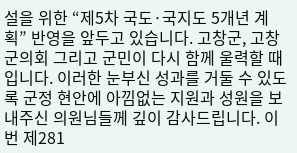설을 위한 “제5차 국도·국지도 5개년 계획” 반영을 앞두고 있습니다. 고창군, 고창군의회 그리고 군민이 다시 함께 울력할 때입니다. 이러한 눈부신 성과를 거둘 수 있도록 군정 현안에 아낌없는 지원과 성원을 보내주신 의원님들께 깊이 감사드립니다. 이번 제281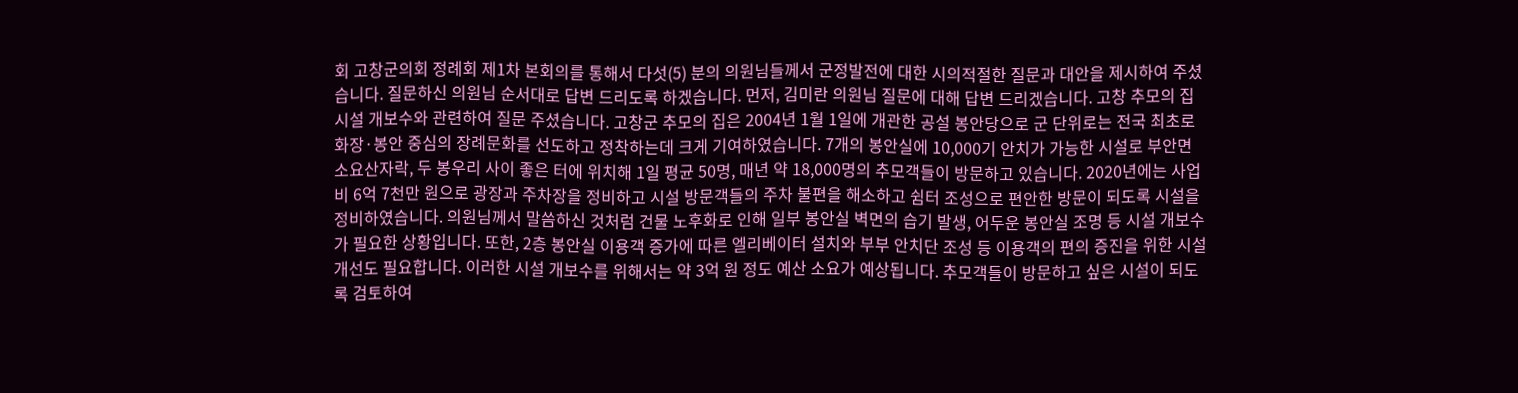회 고창군의회 정례회 제1차 본회의를 통해서 다섯(5) 분의 의원님들께서 군정발전에 대한 시의적절한 질문과 대안을 제시하여 주셨습니다. 질문하신 의원님 순서대로 답변 드리도록 하겠습니다. 먼저, 김미란 의원님 질문에 대해 답변 드리겠습니다. 고창 추모의 집 시설 개보수와 관련하여 질문 주셨습니다. 고창군 추모의 집은 2004년 1월 1일에 개관한 공설 봉안당으로 군 단위로는 전국 최초로 화장·봉안 중심의 장례문화를 선도하고 정착하는데 크게 기여하였습니다. 7개의 봉안실에 10,000기 안치가 가능한 시설로 부안면 소요산자락, 두 봉우리 사이 좋은 터에 위치해 1일 평균 50명, 매년 약 18,000명의 추모객들이 방문하고 있습니다. 2020년에는 사업비 6억 7천만 원으로 광장과 주차장을 정비하고 시설 방문객들의 주차 불편을 해소하고 쉼터 조성으로 편안한 방문이 되도록 시설을 정비하였습니다. 의원님께서 말씀하신 것처럼 건물 노후화로 인해 일부 봉안실 벽면의 습기 발생, 어두운 봉안실 조명 등 시설 개보수가 필요한 상황입니다. 또한, 2층 봉안실 이용객 증가에 따른 엘리베이터 설치와 부부 안치단 조성 등 이용객의 편의 증진을 위한 시설 개선도 필요합니다. 이러한 시설 개보수를 위해서는 약 3억 원 정도 예산 소요가 예상됩니다. 추모객들이 방문하고 싶은 시설이 되도록 검토하여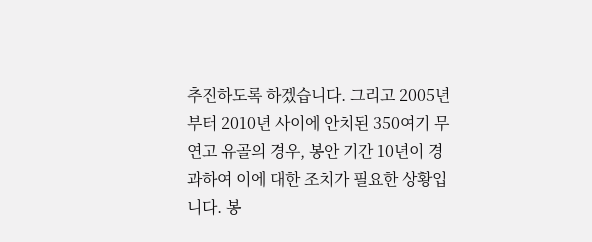추진하도록 하겠습니다. 그리고 2005년부터 2010년 사이에 안치된 350여기 무연고 유골의 경우, 봉안 기간 10년이 경과하여 이에 대한 조치가 필요한 상황입니다. 봉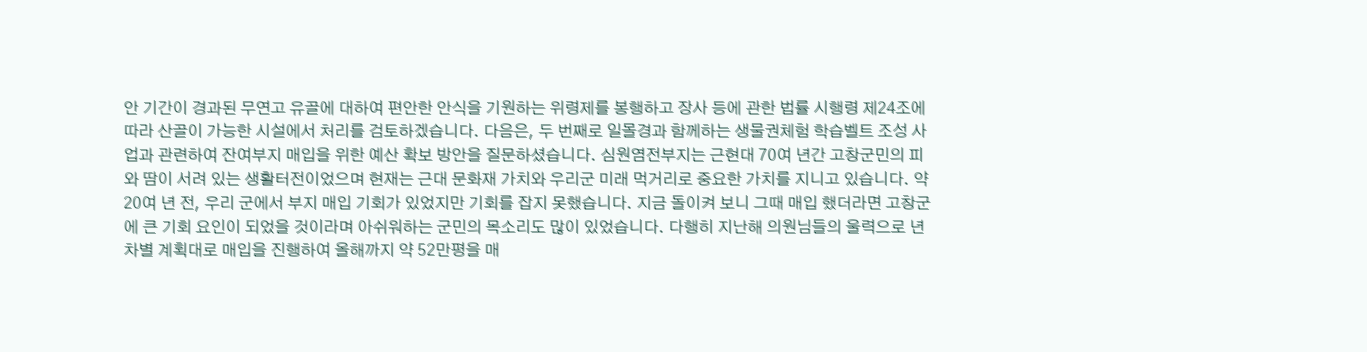안 기간이 경과된 무연고 유골에 대하여 편안한 안식을 기원하는 위령제를 봉행하고 장사 등에 관한 법률 시행령 제24조에 따라 산골이 가능한 시설에서 처리를 검토하겠습니다. 다음은, 두 번째로 일몰경과 함께하는 생물권체험 학습벨트 조성 사업과 관련하여 잔여부지 매입을 위한 예산 확보 방안을 질문하셨습니다. 심원염전부지는 근현대 70여 년간 고창군민의 피와 땀이 서려 있는 생활터전이었으며 현재는 근대 문화재 가치와 우리군 미래 먹거리로 중요한 가치를 지니고 있습니다. 약 20여 년 전, 우리 군에서 부지 매입 기회가 있었지만 기회를 잡지 못했습니다. 지금 돌이켜 보니 그때 매입 했더라면 고창군에 큰 기회 요인이 되었을 것이라며 아쉬워하는 군민의 목소리도 많이 있었습니다. 다행히 지난해 의원님들의 울력으로 년차별 계획대로 매입을 진행하여 올해까지 약 52만평을 매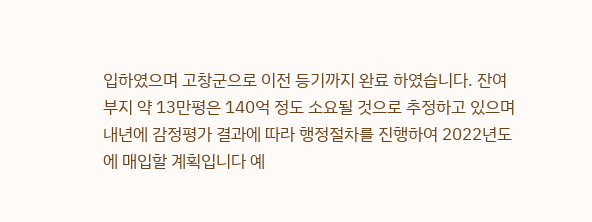입하였으며 고창군으로 이전 등기까지 완료 하였습니다. 잔여부지 약 13만평은 140억 정도 소요될 것으로 추정하고 있으며 내년에 감정평가 결과에 따라 행정절차를 진행하여 2022년도에 매입할 계획입니다 예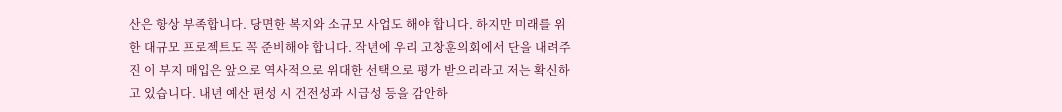산은 항상 부족합니다. 당면한 복지와 소규모 사업도 해야 합니다. 하지만 미래를 위한 대규모 프로젝트도 꼭 준비해야 합니다. 작년에 우리 고창훈의회에서 단을 내려주진 이 부지 매입은 앞으로 역사적으로 위대한 선택으로 평가 받으리라고 저는 확신하고 있습니다. 내년 예산 편성 시 건전성과 시급성 등을 감안하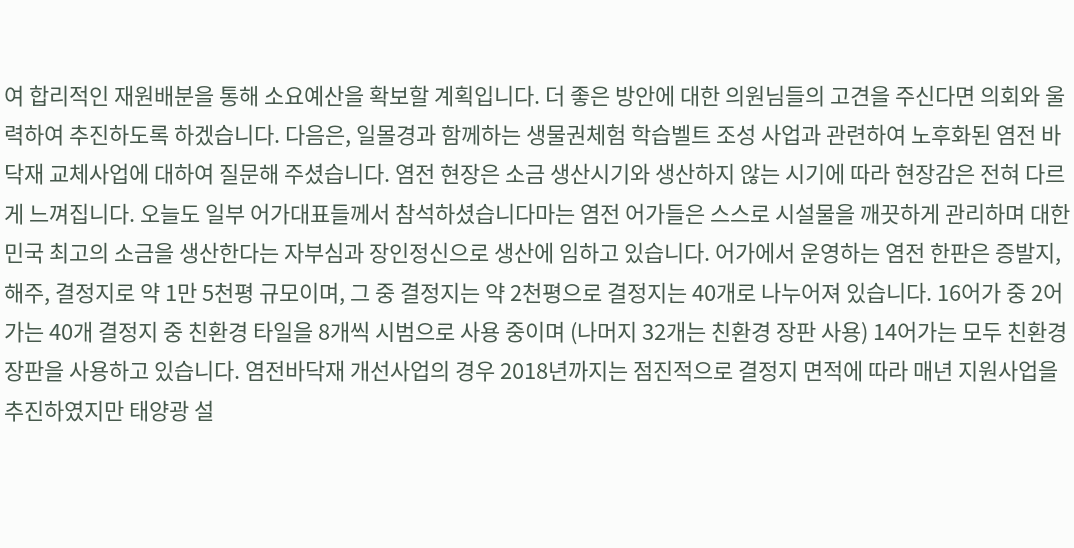여 합리적인 재원배분을 통해 소요예산을 확보할 계획입니다. 더 좋은 방안에 대한 의원님들의 고견을 주신다면 의회와 울력하여 추진하도록 하겠습니다. 다음은, 일몰경과 함께하는 생물권체험 학습벨트 조성 사업과 관련하여 노후화된 염전 바닥재 교체사업에 대하여 질문해 주셨습니다. 염전 현장은 소금 생산시기와 생산하지 않는 시기에 따라 현장감은 전혀 다르게 느껴집니다. 오늘도 일부 어가대표들께서 참석하셨습니다마는 염전 어가들은 스스로 시설물을 깨끗하게 관리하며 대한민국 최고의 소금을 생산한다는 자부심과 장인정신으로 생산에 임하고 있습니다. 어가에서 운영하는 염전 한판은 증발지, 해주, 결정지로 약 1만 5천평 규모이며, 그 중 결정지는 약 2천평으로 결정지는 40개로 나누어져 있습니다. 16어가 중 2어가는 40개 결정지 중 친환경 타일을 8개씩 시범으로 사용 중이며 (나머지 32개는 친환경 장판 사용) 14어가는 모두 친환경 장판을 사용하고 있습니다. 염전바닥재 개선사업의 경우 2018년까지는 점진적으로 결정지 면적에 따라 매년 지원사업을 추진하였지만 태양광 설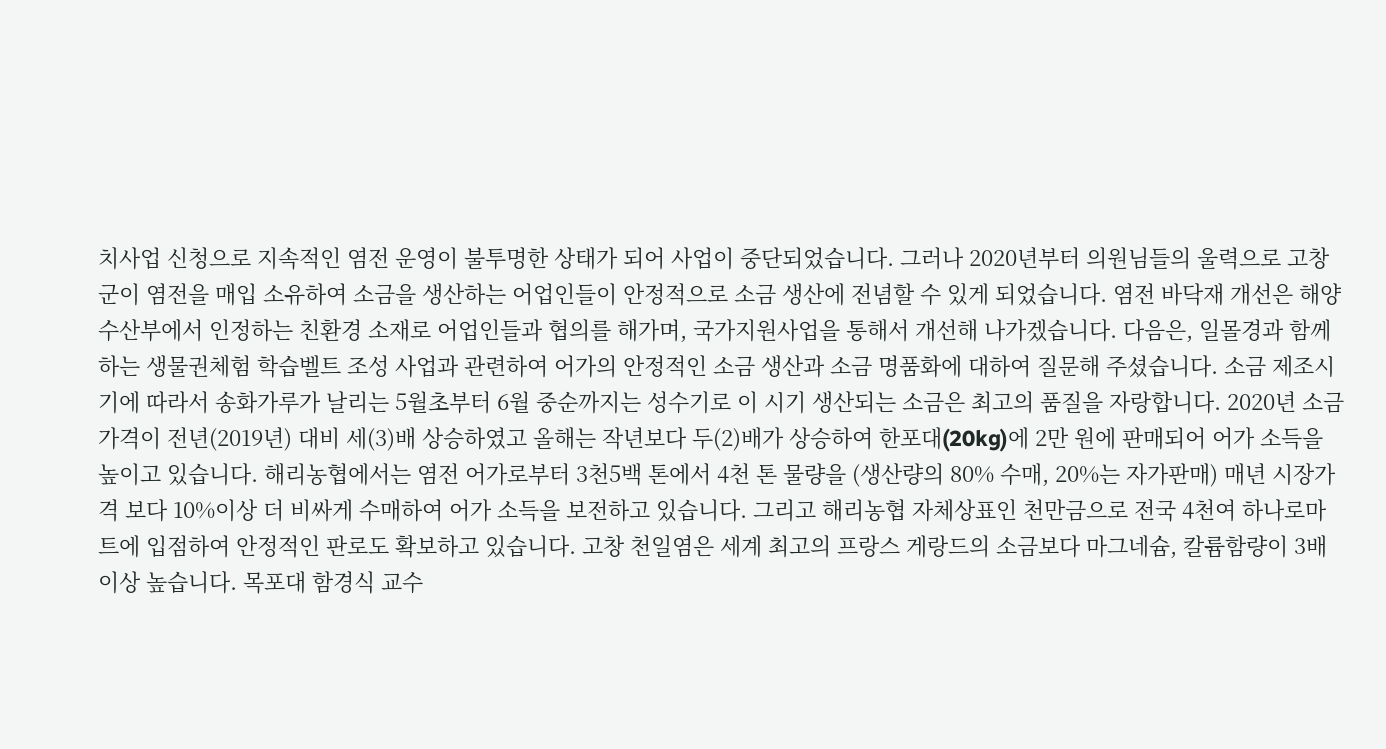치사업 신청으로 지속적인 염전 운영이 불투명한 상태가 되어 사업이 중단되었습니다. 그러나 2020년부터 의원님들의 울력으로 고창군이 염전을 매입 소유하여 소금을 생산하는 어업인들이 안정적으로 소금 생산에 전념할 수 있게 되었습니다. 염전 바닥재 개선은 해양수산부에서 인정하는 친환경 소재로 어업인들과 협의를 해가며, 국가지원사업을 통해서 개선해 나가겠습니다. 다음은, 일몰경과 함께하는 생물권체험 학습벨트 조성 사업과 관련하여 어가의 안정적인 소금 생산과 소금 명품화에 대하여 질문해 주셨습니다. 소금 제조시기에 따라서 송화가루가 날리는 5월초부터 6월 중순까지는 성수기로 이 시기 생산되는 소금은 최고의 품질을 자랑합니다. 2020년 소금 가격이 전년(2019년) 대비 세(3)배 상승하였고 올해는 작년보다 두(2)배가 상승하여 한포대(20kg)에 2만 원에 판매되어 어가 소득을 높이고 있습니다. 해리농협에서는 염전 어가로부터 3천5백 톤에서 4천 톤 물량을 (생산량의 80% 수매, 20%는 자가판매) 매년 시장가격 보다 10%이상 더 비싸게 수매하여 어가 소득을 보전하고 있습니다. 그리고 해리농협 자체상표인 천만금으로 전국 4천여 하나로마트에 입점하여 안정적인 판로도 확보하고 있습니다. 고창 천일염은 세계 최고의 프랑스 게랑드의 소금보다 마그네슘, 칼륨함량이 3배 이상 높습니다. 목포대 함경식 교수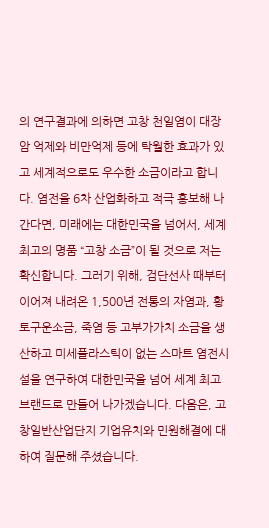의 연구결과에 의하면 고창 천일염이 대장암 억제와 비만억제 등에 탁월한 효과가 있고 세계적으로도 우수한 소금이라고 합니다. 염전을 6차 산업화하고 적극 홍보해 나간다면, 미래에는 대한민국을 넘어서, 세계 최고의 명품 “고창 소금”이 될 것으로 저는 확신합니다. 그러기 위해, 검단선사 때부터 이어져 내려온 1,500년 전통의 자염과, 황토구운소금, 죽염 등 고부가가치 소금을 생산하고 미세플라스틱이 없는 스마트 염전시설을 연구하여 대한민국을 넘어 세계 최고 브랜드로 만들어 나가겠습니다. 다음은, 고창일반산업단지 기업유치와 민원해결에 대하여 질문해 주셨습니다.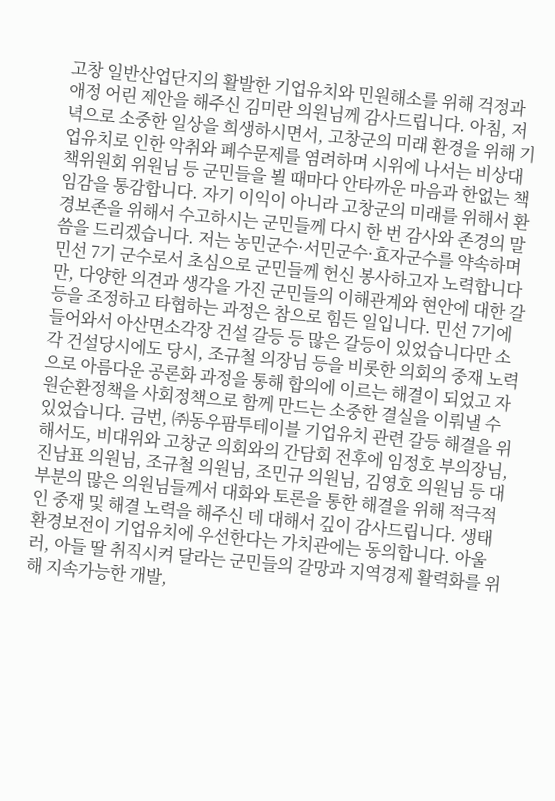고창 일반산업단지의 활발한 기업유치와 민원해소를 위해 걱정과 애정 어린 제안을 해주신 김미란 의원님께 감사드립니다. 아침, 저녁으로 소중한 일상을 희생하시면서, 고창군의 미래 환경을 위해 기업유치로 인한 악취와 폐수문제를 염려하며 시위에 나서는 비상대책위원회 위원님 등 군민들을 뵐 때마다 안타까운 마음과 한없는 책임감을 통감합니다. 자기 이익이 아니라 고창군의 미래를 위해서 환경보존을 위해서 수고하시는 군민들께 다시 한 번 감사와 존경의 말씀을 드리겠습니다. 저는 농민군수·서민군수·효자군수를 약속하며 민선 7기 군수로서 초심으로 군민들께 헌신 봉사하고자 노력합니다만, 다양한 의견과 생각을 가진 군민들의 이해관계와 현안에 대한 갈등을 조정하고 타협하는 과정은 참으로 힘든 일입니다. 민선 7기에 들어와서 아산면소각장 건설 갈등 등 많은 갈등이 있었습니다만 소각 건설당시에도 당시, 조규철 의장님 등을 비롯한 의회의 중재 노력으로 아름다운 공론화 과정을 통해 합의에 이르는 해결이 되었고 자원순환정책을 사회정책으로 함께 만드는 소중한 결실을 이뤄낼 수 있었습니다. 금번, ㈜동우팜투테이블 기업유치 관련 갈등 해결을 위해서도, 비대위와 고창군 의회와의 간담회 전후에 임정호 부의장님, 진남표 의원님, 조규철 의원님, 조민규 의원님, 김영호 의원님 등 대부분의 많은 의원님들께서 대화와 토론을 통한 해결을 위해 적극적인 중재 및 해결 노력을 해주신 데 대해서 깊이 감사드립니다. 생태환경보전이 기업유치에 우선한다는 가치관에는 동의합니다. 아울러, 아들 딸 취직시켜 달라는 군민들의 갈망과 지역경제 활력화를 위해 지속가능한 개발,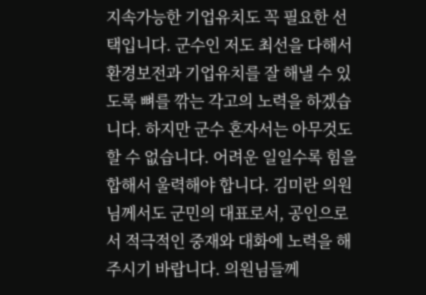지속가능한 기업유치도 꼭 필요한 선택입니다. 군수인 저도 최선을 다해서 환경보전과 기업유치를 잘 해낼 수 있도록 뼈를 깎는 각고의 노력을 하겠습니다. 하지만 군수 혼자서는 아무것도 할 수 없습니다. 어려운 일일수록 힘을 합해서 울력해야 합니다. 김미란 의원님께서도 군민의 대표로서, 공인으로서 적극적인 중재와 대화에 노력을 해주시기 바랍니다. 의원님들께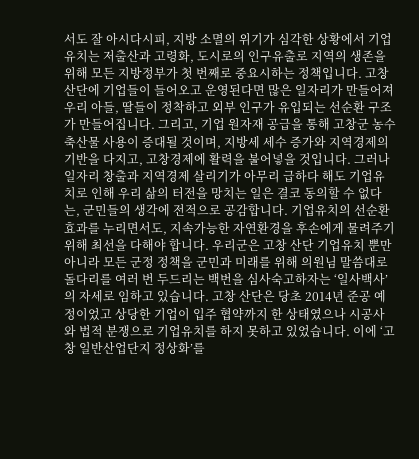서도 잘 아시다시피, 지방 소멸의 위기가 심각한 상황에서 기업유치는 저출산과 고령화, 도시로의 인구유출로 지역의 생존을 위해 모든 지방정부가 첫 번째로 중요시하는 정책입니다. 고창 산단에 기업들이 들어오고 운영된다면 많은 일자리가 만들어져 우리 아들, 딸들이 정착하고 외부 인구가 유입되는 선순환 구조가 만들어집니다. 그리고, 기업 원자재 공급을 통해 고창군 농수축산물 사용이 증대될 것이며, 지방세 세수 증가와 지역경제의 기반을 다지고, 고창경제에 활력을 불어넣을 것입니다. 그러나 일자리 창출과 지역경제 살리기가 아무리 급하다 해도 기업유치로 인해 우리 삶의 터전을 망치는 일은 결코 동의할 수 없다는, 군민들의 생각에 전적으로 공감합니다. 기업유치의 선순환 효과를 누리면서도, 지속가능한 자연환경을 후손에게 물려주기 위해 최선을 다해야 합니다. 우리군은 고창 산단 기업유치 뿐만 아니라 모든 군정 정책을 군민과 미래를 위해 의원님 말씀대로 돌다리를 여러 번 두드리는 백번을 심사숙고하자는 ‘일사백사’의 자세로 임하고 있습니다. 고창 산단은 당초 2014년 준공 예정이었고 상당한 기업이 입주 협약까지 한 상태였으나 시공사와 법적 분쟁으로 기업유치를 하지 못하고 있었습니다. 이에 ‘고창 일반산업단지 정상화’를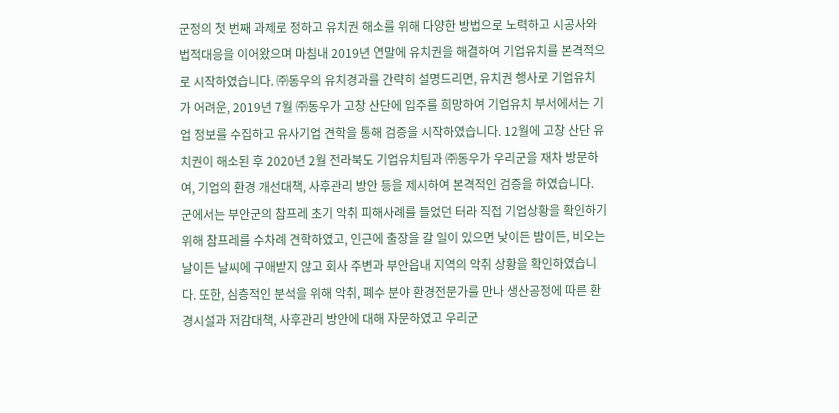군정의 첫 번째 과제로 정하고 유치권 해소를 위해 다양한 방법으로 노력하고 시공사와 법적대응을 이어왔으며 마침내 2019년 연말에 유치권을 해결하여 기업유치를 본격적으로 시작하였습니다. ㈜동우의 유치경과를 간략히 설명드리면, 유치권 행사로 기업유치가 어려운, 2019년 7월 ㈜동우가 고창 산단에 입주를 희망하여 기업유치 부서에서는 기업 정보를 수집하고 유사기업 견학을 통해 검증을 시작하였습니다. 12월에 고창 산단 유치권이 해소된 후 2020년 2월 전라북도 기업유치팀과 ㈜동우가 우리군을 재차 방문하여, 기업의 환경 개선대책, 사후관리 방안 등을 제시하여 본격적인 검증을 하였습니다. 군에서는 부안군의 참프레 초기 악취 피해사례를 들었던 터라 직접 기업상황을 확인하기 위해 참프레를 수차례 견학하였고, 인근에 출장을 갈 일이 있으면 낮이든 밤이든, 비오는 날이든 날씨에 구애받지 않고 회사 주변과 부안읍내 지역의 악취 상황을 확인하였습니다. 또한, 심층적인 분석을 위해 악취, 폐수 분야 환경전문가를 만나 생산공정에 따른 환경시설과 저감대책, 사후관리 방안에 대해 자문하였고 우리군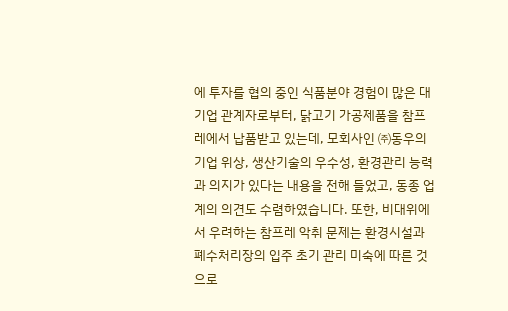에 투자를 협의 중인 식품분야 경험이 많은 대기업 관계자로부터, 닭고기 가공제품을 참프레에서 납품받고 있는데, 모회사인 ㈜동우의 기업 위상, 생산기술의 우수성, 환경관리 능력과 의지가 있다는 내용을 전해 들었고, 동종 업계의 의견도 수렴하였습니다. 또한, 비대위에서 우려하는 참프레 악취 문제는 환경시설과 폐수처리장의 입주 초기 관리 미숙에 따른 것으로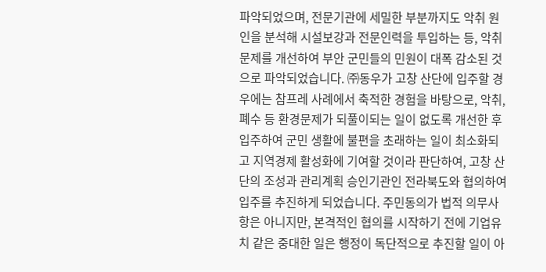파악되었으며, 전문기관에 세밀한 부분까지도 악취 원인을 분석해 시설보강과 전문인력을 투입하는 등, 악취 문제를 개선하여 부안 군민들의 민원이 대폭 감소된 것으로 파악되었습니다. ㈜동우가 고창 산단에 입주할 경우에는 참프레 사례에서 축적한 경험을 바탕으로, 악취, 폐수 등 환경문제가 되풀이되는 일이 없도록 개선한 후 입주하여 군민 생활에 불편을 초래하는 일이 최소화되고 지역경제 활성화에 기여할 것이라 판단하여, 고창 산단의 조성과 관리계획 승인기관인 전라북도와 협의하여 입주를 추진하게 되었습니다. 주민동의가 법적 의무사항은 아니지만, 본격적인 협의를 시작하기 전에 기업유치 같은 중대한 일은 행정이 독단적으로 추진할 일이 아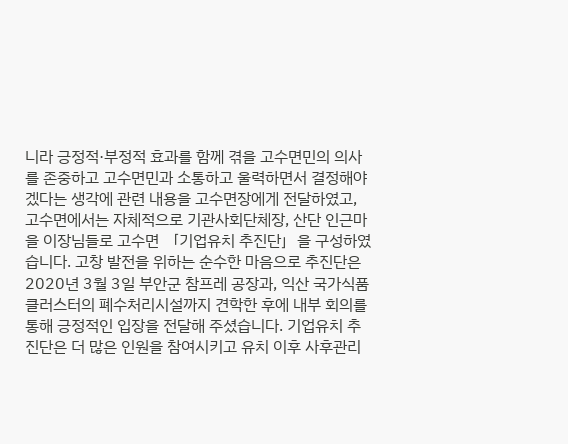니라 긍정적·부정적 효과를 함께 겪을 고수면민의 의사를 존중하고 고수면민과 소통하고 울력하면서 결정해야겠다는 생각에 관련 내용을 고수면장에게 전달하였고, 고수면에서는 자체적으로 기관사회단체장, 산단 인근마을 이장님들로 고수면 「기업유치 추진단」을 구성하였습니다. 고창 발전을 위하는 순수한 마음으로 추진단은 2020년 3월 3일 부안군 참프레 공장과, 익산 국가식품클러스터의 폐수처리시설까지 견학한 후에 내부 회의를 통해 긍정적인 입장을 전달해 주셨습니다. 기업유치 추진단은 더 많은 인원을 참여시키고 유치 이후 사후관리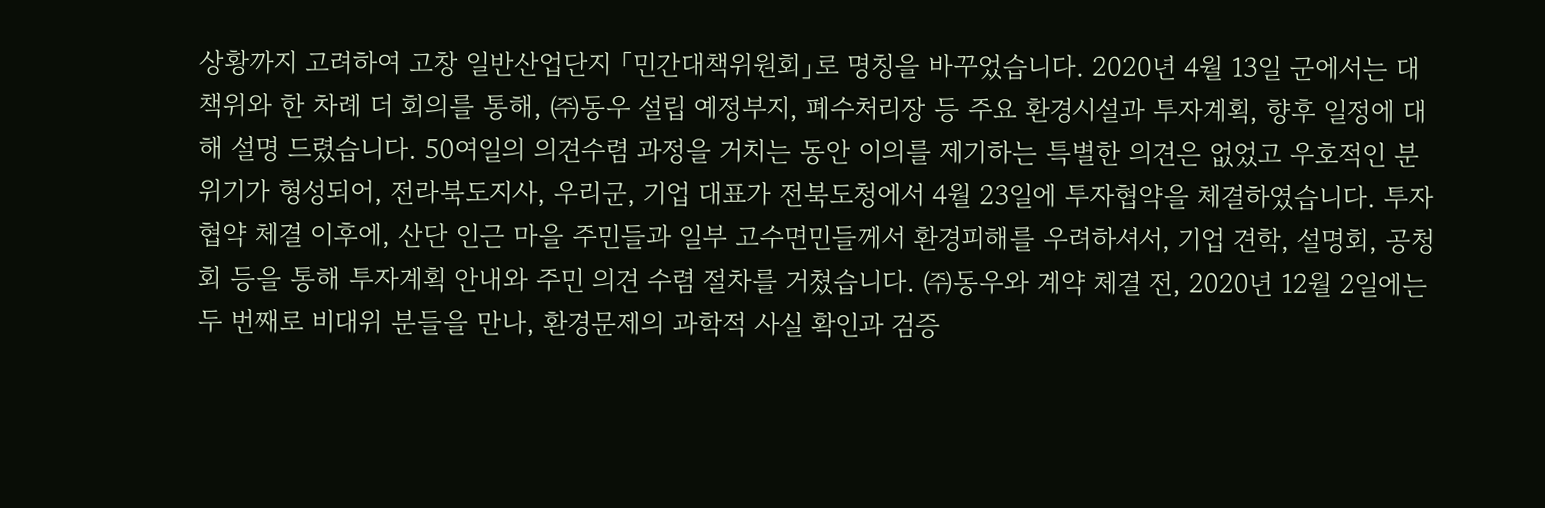상황까지 고려하여 고창 일반산업단지 「민간대책위원회」로 명칭을 바꾸었습니다. 2020년 4월 13일 군에서는 대책위와 한 차례 더 회의를 통해, ㈜동우 설립 예정부지, 폐수처리장 등 주요 환경시설과 투자계획, 향후 일정에 대해 설명 드렸습니다. 50여일의 의견수렴 과정을 거치는 동안 이의를 제기하는 특별한 의견은 없었고 우호적인 분위기가 형성되어, 전라북도지사, 우리군, 기업 대표가 전북도청에서 4월 23일에 투자협약을 체결하였습니다. 투자협약 체결 이후에, 산단 인근 마을 주민들과 일부 고수면민들께서 환경피해를 우려하셔서, 기업 견학, 설명회, 공청회 등을 통해 투자계획 안내와 주민 의견 수렴 절차를 거쳤습니다. ㈜동우와 계약 체결 전, 2020년 12월 2일에는 두 번째로 비대위 분들을 만나, 환경문제의 과학적 사실 확인과 검증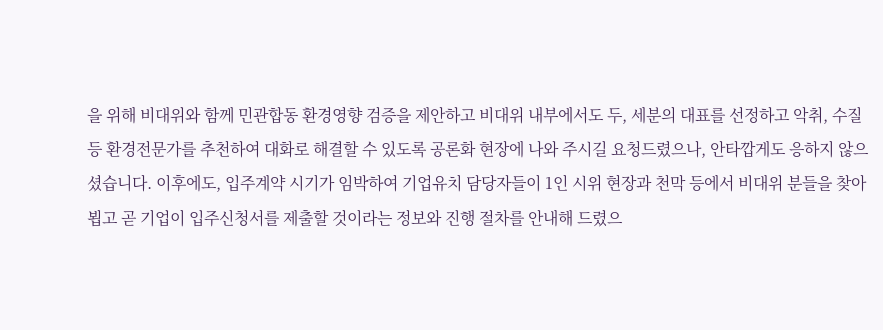을 위해 비대위와 함께 민관합동 환경영향 검증을 제안하고 비대위 내부에서도 두, 세분의 대표를 선정하고 악취, 수질 등 환경전문가를 추천하여 대화로 해결할 수 있도록 공론화 현장에 나와 주시길 요청드렸으나, 안타깝게도 응하지 않으셨습니다. 이후에도, 입주계약 시기가 임박하여 기업유치 담당자들이 1인 시위 현장과 천막 등에서 비대위 분들을 찾아뵙고 곧 기업이 입주신청서를 제출할 것이라는 정보와 진행 절차를 안내해 드렸으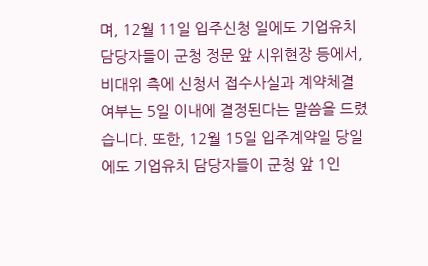며, 12월 11일 입주신청 일에도 기업유치 담당자들이 군청 정문 앞 시위현장 등에서, 비대위 측에 신청서 접수사실과 계약체결 여부는 5일 이내에 결정된다는 말씀을 드렸습니다. 또한, 12월 15일 입주계약일 당일에도 기업유치 담당자들이 군청 앞 1인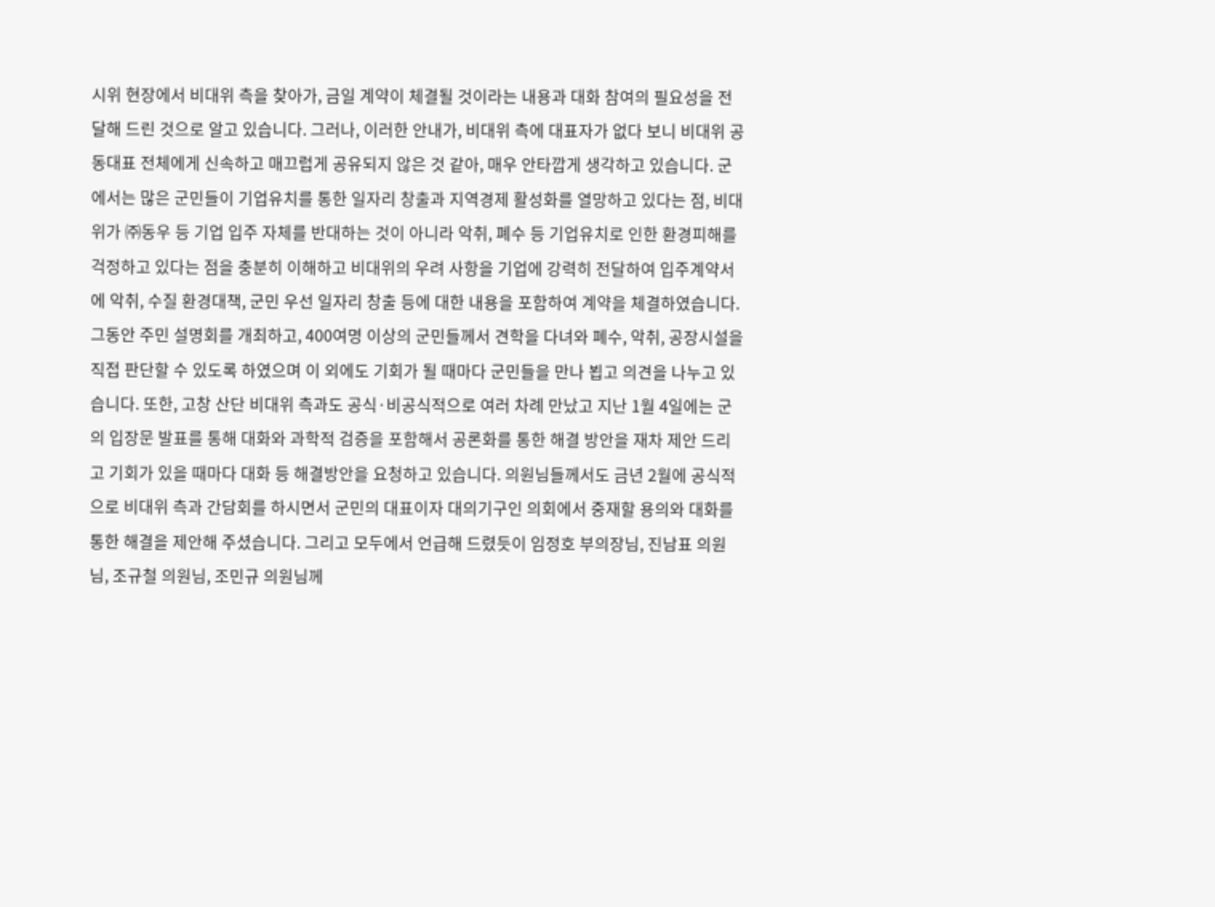시위 현장에서 비대위 측을 찾아가, 금일 계약이 체결될 것이라는 내용과 대화 참여의 필요성을 전달해 드린 것으로 알고 있습니다. 그러나, 이러한 안내가, 비대위 측에 대표자가 없다 보니 비대위 공동대표 전체에게 신속하고 매끄럽게 공유되지 않은 것 같아, 매우 안타깝게 생각하고 있습니다. 군에서는 많은 군민들이 기업유치를 통한 일자리 창출과 지역경제 활성화를 열망하고 있다는 점, 비대위가 ㈜동우 등 기업 입주 자체를 반대하는 것이 아니라 악취, 폐수 등 기업유치로 인한 환경피해를 걱정하고 있다는 점을 충분히 이해하고 비대위의 우려 사항을 기업에 강력히 전달하여 입주계약서에 악취, 수질 환경대책, 군민 우선 일자리 창출 등에 대한 내용을 포함하여 계약을 체결하였습니다. 그동안 주민 설명회를 개최하고, 400여명 이상의 군민들께서 견학을 다녀와 폐수, 악취, 공장시설을 직접 판단할 수 있도록 하였으며 이 외에도 기회가 될 때마다 군민들을 만나 뵙고 의견을 나누고 있습니다. 또한, 고창 산단 비대위 측과도 공식·비공식적으로 여러 차례 만났고 지난 1월 4일에는 군의 입장문 발표를 통해 대화와 과학적 검증을 포함해서 공론화를 통한 해결 방안을 재차 제안 드리고 기회가 있을 때마다 대화 등 해결방안을 요청하고 있습니다. 의원님들께서도 금년 2월에 공식적으로 비대위 측과 간담회를 하시면서 군민의 대표이자 대의기구인 의회에서 중재할 용의와 대화를 통한 해결을 제안해 주셨습니다. 그리고 모두에서 언급해 드렸듯이 임정호 부의장님, 진남표 의원님, 조규철 의원님, 조민규 의원님께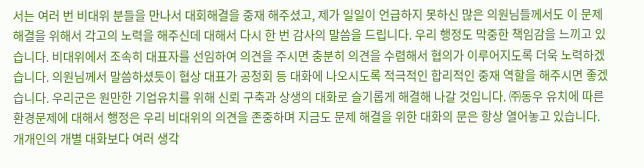서는 여러 번 비대위 분들을 만나서 대회해결을 중재 해주셨고, 제가 일일이 언급하지 못하신 많은 의원님들께서도 이 문제 해결을 위해서 각고의 노력을 해주신데 대해서 다시 한 번 감사의 말씀을 드립니다. 우리 행정도 막중한 책임감을 느끼고 있습니다. 비대위에서 조속히 대표자를 선임하여 의견을 주시면 충분히 의견을 수렴해서 협의가 이루어지도록 더욱 노력하겠습니다. 의원님께서 말씀하셨듯이 협상 대표가 공청회 등 대화에 나오시도록 적극적인 합리적인 중재 역할을 해주시면 좋겠습니다. 우리군은 원만한 기업유치를 위해 신뢰 구축과 상생의 대화로 슬기롭게 해결해 나갈 것입니다. ㈜동우 유치에 따른 환경문제에 대해서 행정은 우리 비대위의 의견을 존중하며 지금도 문제 해결을 위한 대화의 문은 항상 열어놓고 있습니다. 개개인의 개별 대화보다 여러 생각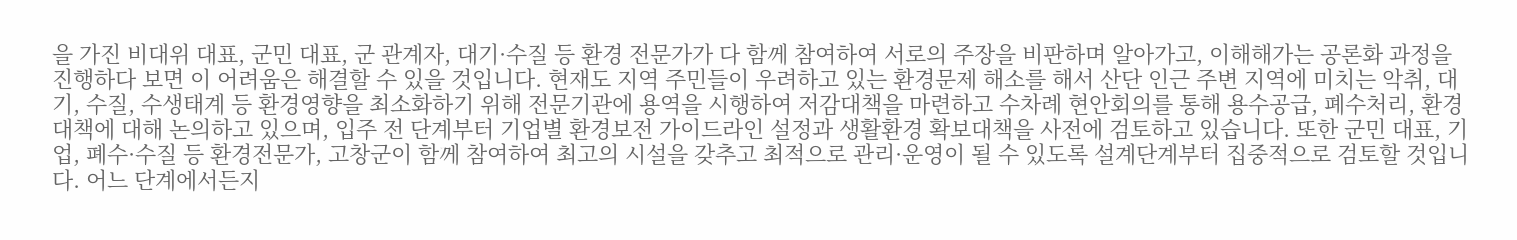을 가진 비대위 대표, 군민 대표, 군 관계자, 대기·수질 등 환경 전문가가 다 함께 참여하여 서로의 주장을 비판하며 알아가고, 이해해가는 공론화 과정을 진행하다 보면 이 어려움은 해결할 수 있을 것입니다. 현재도 지역 주민들이 우려하고 있는 환경문제 해소를 해서 산단 인근 주변 지역에 미치는 악취, 대기, 수질, 수생태계 등 환경영향을 최소화하기 위해 전문기관에 용역을 시행하여 저감대책을 마련하고 수차례 현안회의를 통해 용수공급, 폐수처리, 환경대책에 대해 논의하고 있으며, 입주 전 단계부터 기업별 환경보전 가이드라인 설정과 생활환경 확보대책을 사전에 검토하고 있습니다. 또한 군민 대표, 기업, 폐수·수질 등 환경전문가, 고창군이 함께 참여하여 최고의 시설을 갖추고 최적으로 관리·운영이 될 수 있도록 설계단계부터 집중적으로 검토할 것입니다. 어느 단계에서든지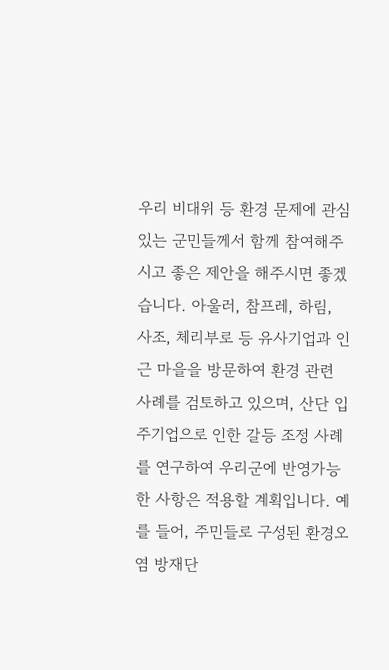우리 비대위 등 환경 문제에 관심있는 군민들께서 함께 참여해주시고 좋은 제안을 해주시면 좋겠습니다. 아울러, 참프레, 하림, 사조, 체리부로 등 유사기업과 인근 마을을 방문하여 환경 관련 사례를 검토하고 있으며, 산단 입주기업으로 인한 갈등 조정 사례를 연구하여 우리군에 반영가능한 사항은 적용할 계획입니다. 예를 들어, 주민들로 구성된 환경오염 방재단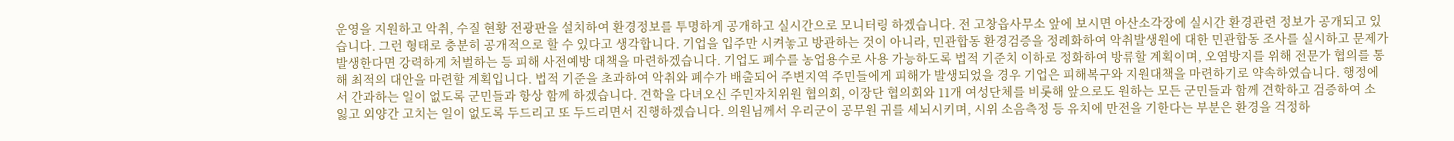운영을 지원하고 악취, 수질 현황 전광판을 설치하여 환경정보를 투명하게 공개하고 실시간으로 모니터링 하겠습니다. 전 고창읍사무소 앞에 보시면 아산소각장에 실시간 환경관련 정보가 공개되고 있습니다. 그런 형태로 충분히 공개적으로 할 수 있다고 생각합니다. 기업을 입주만 시켜놓고 방관하는 것이 아니라, 민관합동 환경검증을 정례화하여 악취발생원에 대한 민관합동 조사를 실시하고 문제가 발생한다면 강력하게 처벌하는 등 피해 사전예방 대책을 마련하겠습니다. 기업도 폐수를 농업용수로 사용 가능하도록 법적 기준치 이하로 정화하여 방류할 계획이며, 오염방지를 위해 전문가 협의를 통해 최적의 대안을 마련할 계획입니다. 법적 기준을 초과하여 악취와 폐수가 배출되어 주변지역 주민들에게 피해가 발생되었을 경우 기업은 피해복구와 지원대책을 마련하기로 약속하였습니다. 행정에서 간과하는 일이 없도록 군민들과 항상 함께 하겠습니다. 견학을 다녀오신 주민자치위원 협의회, 이장단 협의회와 11개 여성단체를 비롯해 앞으로도 원하는 모든 군민들과 함께 견학하고 검증하여 소 잃고 외양간 고치는 일이 없도록 두드리고 또 두드리면서 진행하겠습니다. 의원님께서 우리군이 공무원 귀를 세뇌시키며, 시위 소음측정 등 유치에 만전을 기한다는 부분은 환경을 걱정하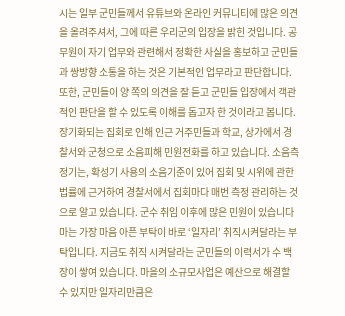시는 일부 군민들께서 유튜브와 온라인 커뮤니티에 많은 의견을 올려주셔서, 그에 따른 우리군의 입장을 밝힌 것입니다. 공무원이 자기 업무와 관련해서 정확한 사실을 홍보하고 군민들과 쌍방향 소통을 하는 것은 기본적인 업무라고 판단합니다. 또한, 군민들이 양 쪽의 의견을 잘 듣고 군민들 입장에서 객관적인 판단을 할 수 있도록 이해를 돕고자 한 것이라고 봅니다. 장기화되는 집회로 인해 인근 거주민들과 학교, 상가에서 경찰서와 군청으로 소음피해 민원전화를 하고 있습니다. 소음측정기는, 확성기 사용의 소음기준이 있어 집회 및 시위에 관한 법률에 근거하여 경찰서에서 집회마다 매번 측정 관리하는 것으로 알고 있습니다. 군수 취임 이후에 많은 민원이 있습니다마는 가장 마음 아픈 부탁이 바로 ‘일자리’ 취직시켜달라는 부탁입니다. 지금도 취직 시켜달라는 군민들의 이력서가 수 백장이 쌓여 있습니다. 마을의 소규모사업은 예산으로 해결할 수 있지만 일자리만큼은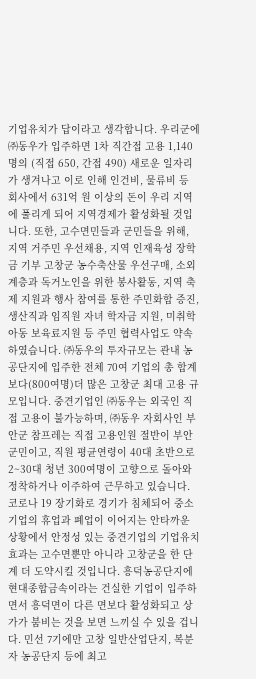기업유치가 답이라고 생각합니다. 우리군에 ㈜동우가 입주하면 1차 직간접 고용 1,140명의 (직접 650, 간접 490) 새로운 일자리가 생겨나고 이로 인해 인건비, 물류비 등 회사에서 631억 원 이상의 돈이 우리 지역에 풀리게 되어 지역경제가 활성화될 것입니다. 또한, 고수면민들과 군민들을 위해, 지역 거주민 우선채용, 지역 인재육성 장학금 기부 고창군 농수축산물 우선구매, 소외계층과 독거노인을 위한 봉사활동, 지역 축제 지원과 행사 참여를 통한 주민화합 증진, 생산직과 임직원 자녀 학자금 지원, 미취학아동 보육료지원 등 주민 협력사업도 약속하였습니다. ㈜동우의 투자규모는 관내 농공단지에 입주한 전체 70여 기업의 총 합계보다(800여명)더 많은 고창군 최대 고용 규모입니다. 중견기업인 ㈜동우는 외국인 직접 고용이 불가능하며, ㈜동우 자회사인 부안군 참프레는 직접 고용인원 절반이 부안군민이고, 직원 평균연령이 40대 초반으로 2~30대 청년 300여명이 고향으로 돌아와 정착하거나 이주하여 근무하고 있습니다. 코로나 19 장기화로 경기가 침체되어 중소기업의 휴업과 폐업이 이어지는 안타까운 상황에서 안정성 있는 중견기업의 기업유치 효과는 고수면뿐만 아니라 고창군을 한 단계 더 도약시킬 것입니다. 흥덕농공단지에 현대종합금속이라는 건실한 기업이 입주하면서 흥덕면이 다른 면보다 활성화되고 상가가 붐비는 것을 보면 느끼실 수 있을 겁니다. 민선 7기에만 고창 일반산업단지, 복분자 농공단지 등에 최고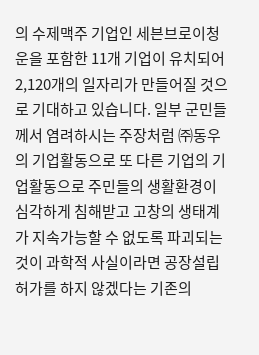의 수제맥주 기업인 세븐브로이청운을 포함한 11개 기업이 유치되어 2,120개의 일자리가 만들어질 것으로 기대하고 있습니다. 일부 군민들께서 염려하시는 주장처럼 ㈜동우의 기업활동으로 또 다른 기업의 기업활동으로 주민들의 생활환경이 심각하게 침해받고 고창의 생태계가 지속가능할 수 없도록 파괴되는 것이 과학적 사실이라면 공장설립허가를 하지 않겠다는 기존의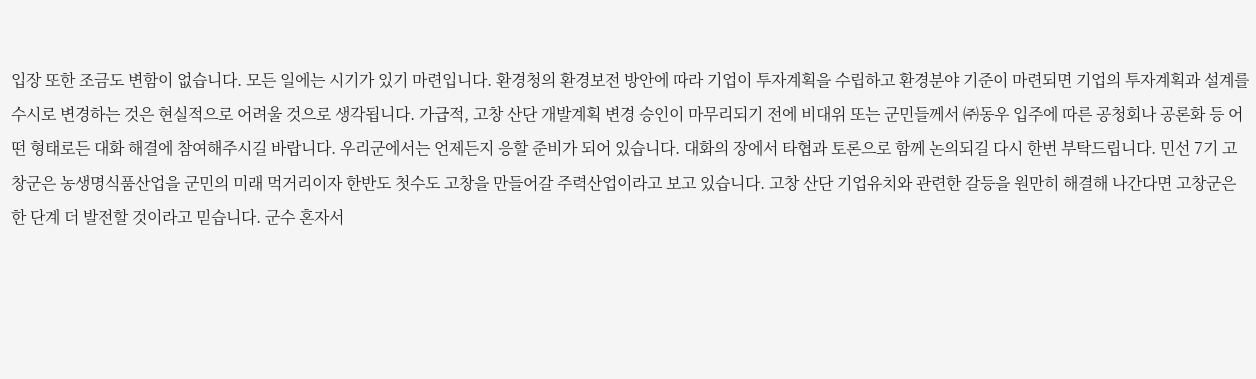입장 또한 조금도 변함이 없습니다. 모든 일에는 시기가 있기 마련입니다. 환경청의 환경보전 방안에 따라 기업이 투자계획을 수립하고 환경분야 기준이 마련되면 기업의 투자계획과 설계를 수시로 변경하는 것은 현실적으로 어려울 것으로 생각됩니다. 가급적, 고창 산단 개발계획 변경 승인이 마무리되기 전에 비대위 또는 군민들께서 ㈜동우 입주에 따른 공청회나 공론화 등 어떤 형태로든 대화 해결에 참여해주시길 바랍니다. 우리군에서는 언제든지 응할 준비가 되어 있습니다. 대화의 장에서 타협과 토론으로 함께 논의되길 다시 한번 부탁드립니다. 민선 7기 고창군은 농생명식품산업을 군민의 미래 먹거리이자 한반도 첫수도 고창을 만들어갈 주력산업이라고 보고 있습니다. 고창 산단 기업유치와 관련한 갈등을 원만히 해결해 나간다면 고창군은 한 단계 더 발전할 것이라고 믿습니다. 군수 혼자서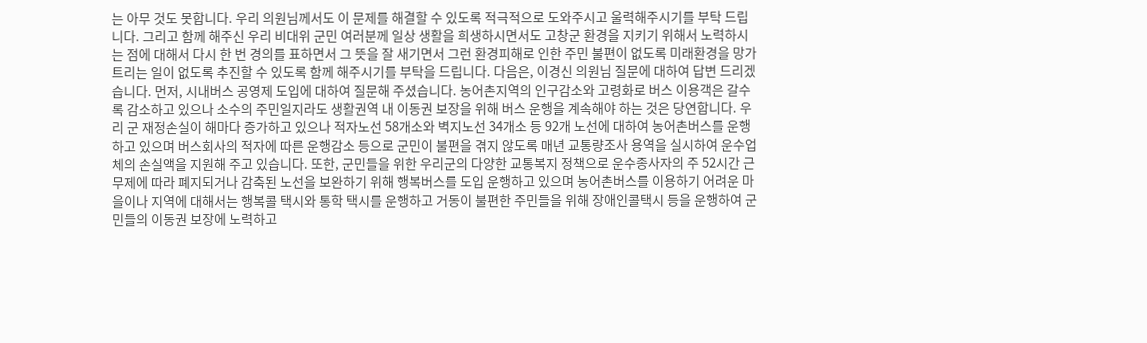는 아무 것도 못합니다. 우리 의원님께서도 이 문제를 해결할 수 있도록 적극적으로 도와주시고 울력해주시기를 부탁 드립니다. 그리고 함께 해주신 우리 비대위 군민 여러분께 일상 생활을 희생하시면서도 고창군 환경을 지키기 위해서 노력하시는 점에 대해서 다시 한 번 경의를 표하면서 그 뜻을 잘 새기면서 그런 환경피해로 인한 주민 불편이 없도록 미래환경을 망가트리는 일이 없도록 추진할 수 있도록 함께 해주시기를 부탁을 드립니다. 다음은, 이경신 의원님 질문에 대하여 답변 드리겠습니다. 먼저, 시내버스 공영제 도입에 대하여 질문해 주셨습니다. 농어촌지역의 인구감소와 고령화로 버스 이용객은 갈수록 감소하고 있으나 소수의 주민일지라도 생활권역 내 이동권 보장을 위해 버스 운행을 계속해야 하는 것은 당연합니다. 우리 군 재정손실이 해마다 증가하고 있으나 적자노선 58개소와 벽지노선 34개소 등 92개 노선에 대하여 농어촌버스를 운행하고 있으며 버스회사의 적자에 따른 운행감소 등으로 군민이 불편을 겪지 않도록 매년 교통량조사 용역을 실시하여 운수업체의 손실액을 지원해 주고 있습니다. 또한, 군민들을 위한 우리군의 다양한 교통복지 정책으로 운수종사자의 주 52시간 근무제에 따라 폐지되거나 감축된 노선을 보완하기 위해 행복버스를 도입 운행하고 있으며 농어촌버스를 이용하기 어려운 마을이나 지역에 대해서는 행복콜 택시와 통학 택시를 운행하고 거동이 불편한 주민들을 위해 장애인콜택시 등을 운행하여 군민들의 이동권 보장에 노력하고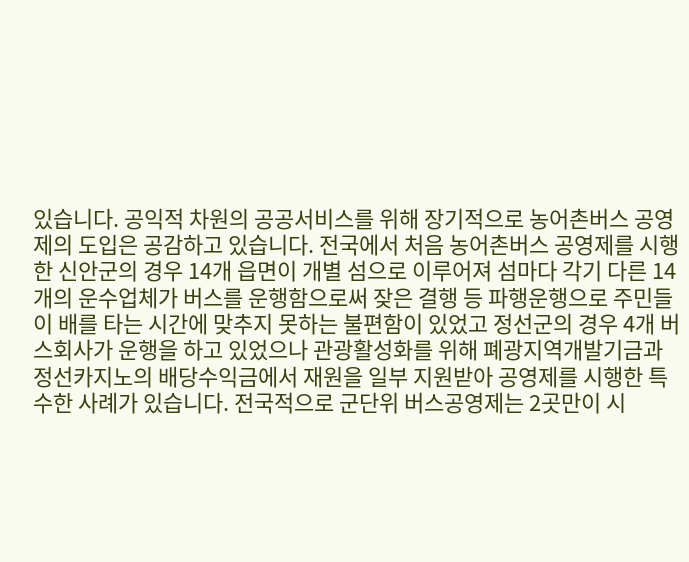있습니다. 공익적 차원의 공공서비스를 위해 장기적으로 농어촌버스 공영제의 도입은 공감하고 있습니다. 전국에서 처음 농어촌버스 공영제를 시행한 신안군의 경우 14개 읍면이 개별 섬으로 이루어져 섬마다 각기 다른 14개의 운수업체가 버스를 운행함으로써 잦은 결행 등 파행운행으로 주민들이 배를 타는 시간에 맞추지 못하는 불편함이 있었고 정선군의 경우 4개 버스회사가 운행을 하고 있었으나 관광활성화를 위해 폐광지역개발기금과 정선카지노의 배당수익금에서 재원을 일부 지원받아 공영제를 시행한 특수한 사례가 있습니다. 전국적으로 군단위 버스공영제는 2곳만이 시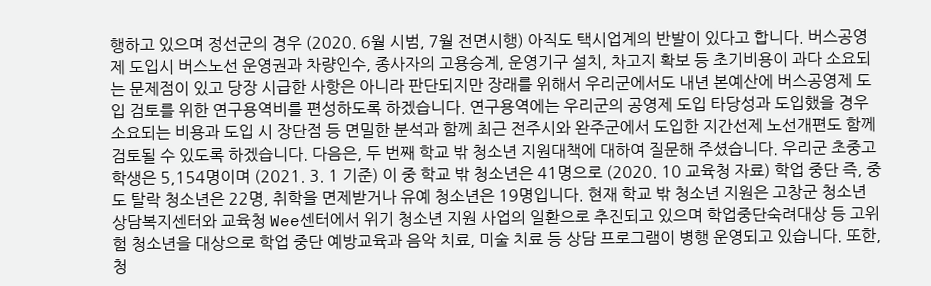행하고 있으며 정선군의 경우 (2020. 6월 시범, 7월 전면시행) 아직도 택시업계의 반발이 있다고 합니다. 버스공영제 도입시 버스노선 운영권과 차량인수, 종사자의 고용승계, 운영기구 설치, 차고지 확보 등 초기비용이 과다 소요되는 문제점이 있고 당장 시급한 사항은 아니라 판단되지만 장래를 위해서 우리군에서도 내년 본예산에 버스공영제 도입 검토를 위한 연구용역비를 편성하도록 하겠습니다. 연구용역에는 우리군의 공영제 도입 타당성과 도입했을 경우 소요되는 비용과 도입 시 장단점 등 면밀한 분석과 함께 최근 전주시와 완주군에서 도입한 지간선제 노선개편도 함께 검토될 수 있도록 하겠습니다. 다음은, 두 번째 학교 밖 청소년 지원대책에 대하여 질문해 주셨습니다. 우리군 초중고 학생은 5,154명이며 (2021. 3. 1 기준) 이 중 학교 밖 청소년은 41명으로 (2020. 10 교육청 자료) 학업 중단 즉, 중도 탈락 청소년은 22명, 취학을 면제받거나 유예 청소년은 19명입니다. 현재 학교 밖 청소년 지원은 고창군 청소년 상담복지센터와 교육청 Wee센터에서 위기 청소년 지원 사업의 일환으로 추진되고 있으며 학업중단숙려대상 등 고위험 청소년을 대상으로 학업 중단 예방교육과 음악 치료, 미술 치료 등 상담 프로그램이 병행 운영되고 있습니다. 또한, 청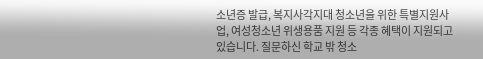소년증 발급, 복지사각지대 청소년을 위한 특별지원사업, 여성청소년 위생용품 지원 등 각종 혜택이 지원되고 있습니다. 질문하신 학교 밖 청소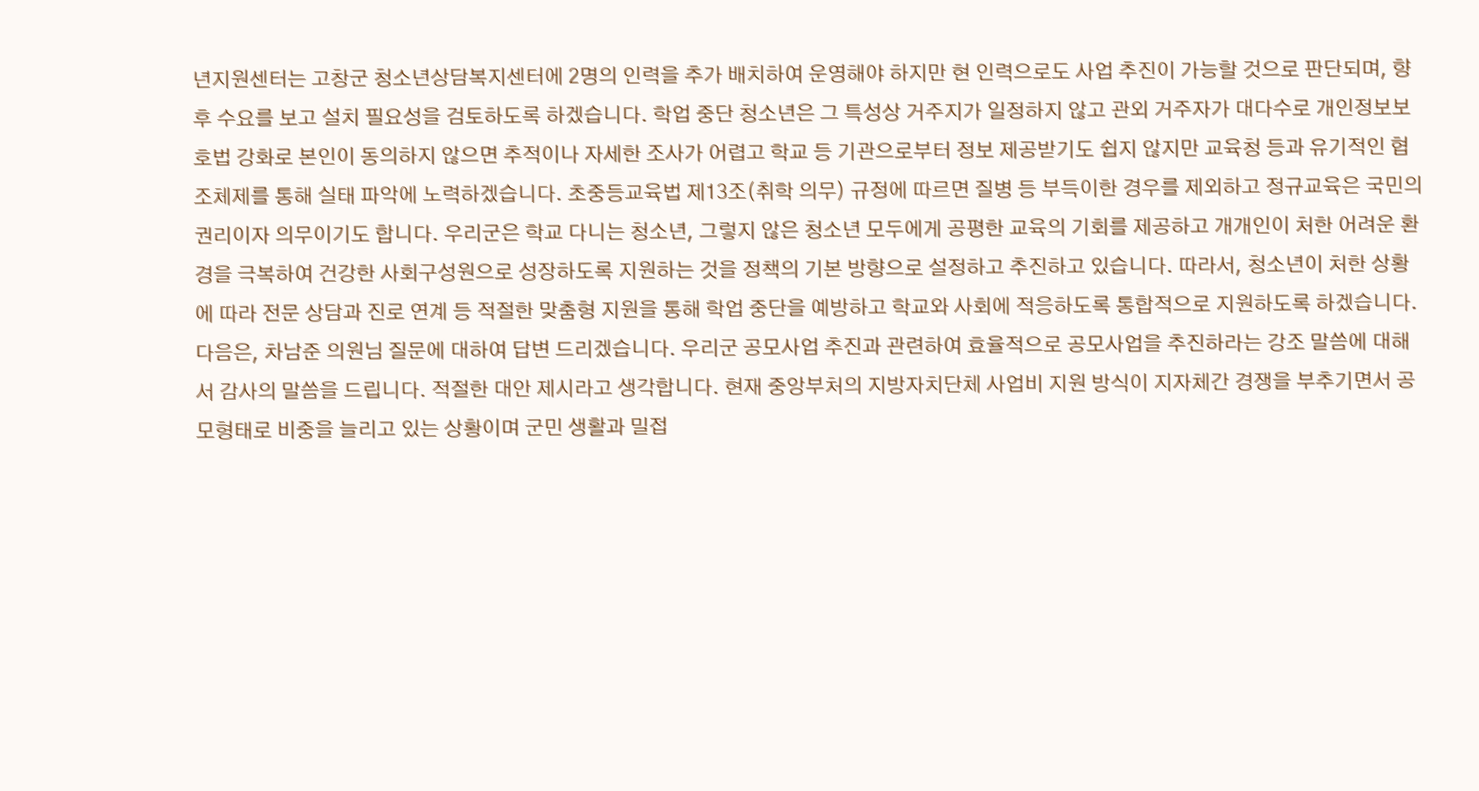년지원센터는 고창군 청소년상담복지센터에 2명의 인력을 추가 배치하여 운영해야 하지만 현 인력으로도 사업 추진이 가능할 것으로 판단되며, 향후 수요를 보고 설치 필요성을 검토하도록 하겠습니다. 학업 중단 청소년은 그 특성상 거주지가 일정하지 않고 관외 거주자가 대다수로 개인정보보호법 강화로 본인이 동의하지 않으면 추적이나 자세한 조사가 어렵고 학교 등 기관으로부터 정보 제공받기도 쉽지 않지만 교육청 등과 유기적인 협조체제를 통해 실태 파악에 노력하겠습니다. 초중등교육법 제13조(취학 의무) 규정에 따르면 질병 등 부득이한 경우를 제외하고 정규교육은 국민의 권리이자 의무이기도 합니다. 우리군은 학교 다니는 청소년, 그렇지 않은 청소년 모두에게 공평한 교육의 기회를 제공하고 개개인이 처한 어려운 환경을 극복하여 건강한 사회구성원으로 성장하도록 지원하는 것을 정책의 기본 방향으로 설정하고 추진하고 있습니다. 따라서, 청소년이 처한 상황에 따라 전문 상담과 진로 연계 등 적절한 맞춤형 지원을 통해 학업 중단을 예방하고 학교와 사회에 적응하도록 통합적으로 지원하도록 하겠습니다. 다음은, 차남준 의원님 질문에 대하여 답변 드리겠습니다. 우리군 공모사업 추진과 관련하여 효율적으로 공모사업을 추진하라는 강조 말씀에 대해서 감사의 말씀을 드립니다. 적절한 대안 제시라고 생각합니다. 현재 중앙부처의 지방자치단체 사업비 지원 방식이 지자체간 경쟁을 부추기면서 공모형태로 비중을 늘리고 있는 상황이며 군민 생활과 밀접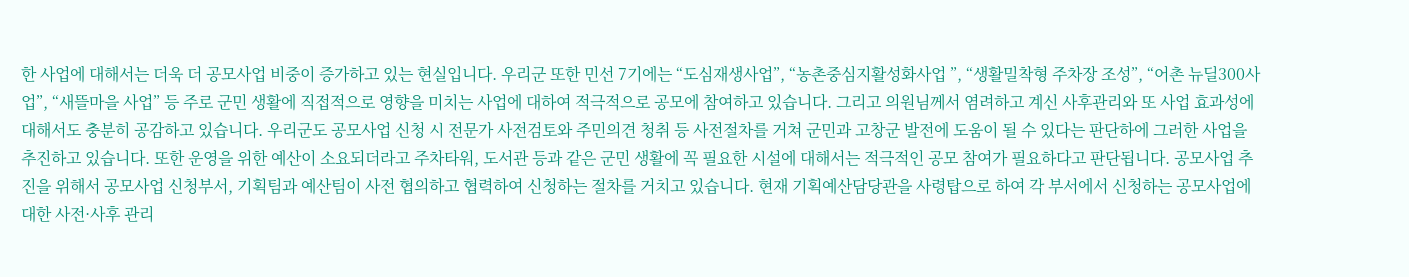한 사업에 대해서는 더욱 더 공모사업 비중이 증가하고 있는 현실입니다. 우리군 또한 민선 7기에는 “도심재생사업”, “농촌중심지활성화사업 ”, “생활밀착형 주차장 조성”, “어촌 뉴딜300사업”, “새뜰마을 사업” 등 주로 군민 생활에 직접적으로 영향을 미치는 사업에 대하여 적극적으로 공모에 참여하고 있습니다. 그리고 의원님께서 염려하고 계신 사후관리와 또 사업 효과성에 대해서도 충분히 공감하고 있습니다. 우리군도 공모사업 신청 시 전문가 사전검토와 주민의견 청취 등 사전절차를 거쳐 군민과 고창군 발전에 도움이 될 수 있다는 판단하에 그러한 사업을 추진하고 있습니다. 또한 운영을 위한 예산이 소요되더라고 주차타워, 도서관 등과 같은 군민 생활에 꼭 필요한 시설에 대해서는 적극적인 공모 참여가 필요하다고 판단됩니다. 공모사업 추진을 위해서 공모사업 신청부서, 기획팀과 예산팀이 사전 협의하고 협력하여 신청하는 절차를 거치고 있습니다. 현재 기획예산담당관을 사령탑으로 하여 각 부서에서 신청하는 공모사업에 대한 사전·사후 관리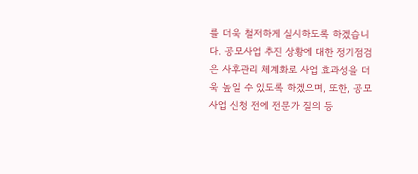를 더욱 철저하게 실시하도록 하겠습니다. 공모사업 추진 상황에 대한 정기점검은 사후관리 체계화로 사업 효과성을 더욱 높일 수 있도록 하겠으며, 또한, 공모사업 신청 전에 전문가 질의 등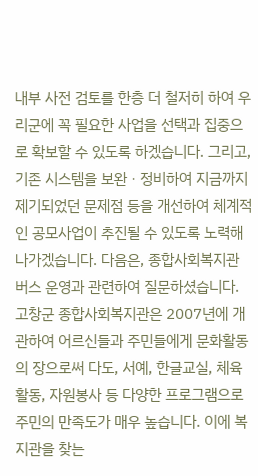내부 사전 검토를 한층 더 철저히 하여 우리군에 꼭 필요한 사업을 선택과 집중으로 확보할 수 있도록 하겠습니다. 그리고, 기존 시스템을 보완ㆍ정비하여 지금까지 제기되었던 문제점 등을 개선하여 체계적인 공모사업이 추진될 수 있도록 노력해 나가겠습니다. 다음은, 종합사회복지관 버스 운영과 관련하여 질문하셨습니다. 고창군 종합사회복지관은 2007년에 개관하여 어르신들과 주민들에게 문화활동의 장으로써 다도, 서예, 한글교실, 체육활동, 자원봉사 등 다양한 프로그램으로 주민의 만족도가 매우 높습니다. 이에 복지관을 찾는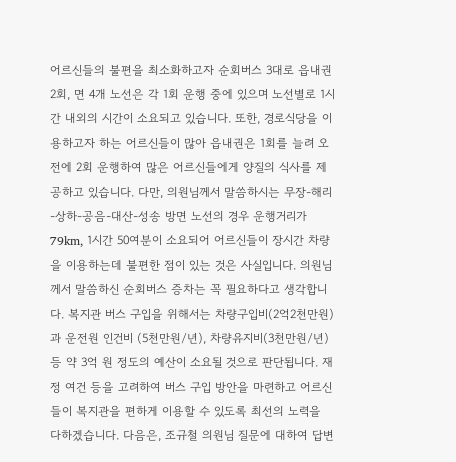어르신들의 불편을 최소화하고자 순회버스 3대로 읍내권 2회, 면 4개 노선은 각 1회 운행 중에 있으며 노선별로 1시간 내외의 시간이 소요되고 있습니다. 또한, 경로식당을 이용하고자 하는 어르신들이 많아 읍내권은 1회를 늘려 오전에 2회 운행하여 많은 어르신들에게 양질의 식사를 제공하고 있습니다. 다만, 의원님께서 말씀하시는 무장-해리-상하-공음-대산-성송 방면 노선의 경우 운행거리가 79km, 1시간 50여분이 소요되어 어르신들이 장시간 차량을 이용하는데 불편한 점이 있는 것은 사실입니다. 의원님께서 말씀하신 순회버스 증차는 꼭 필요하다고 생각합니다. 복지관 버스 구입을 위해서는 차량구입비(2억2천만원)과 운전원 인건비 (5천만원/년), 차량유지비(3천만원/년) 등 약 3억 원 정도의 예산이 소요될 것으로 판단됩니다. 재정 여건 등을 고려하여 버스 구입 방안을 마련하고 어르신들이 복지관을 편하게 이용할 수 있도록 최선의 노력을 다하겠습니다. 다음은, 조규철 의원님 질문에 대하여 답변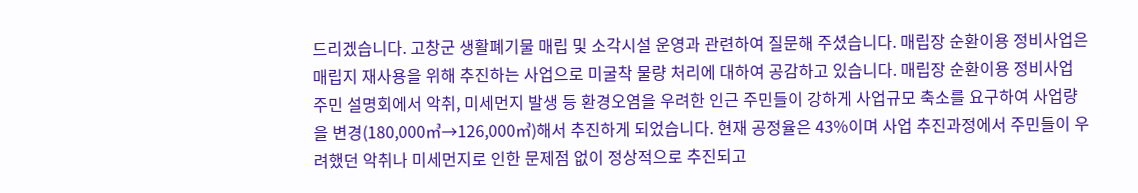드리겠습니다. 고창군 생활폐기물 매립 및 소각시설 운영과 관련하여 질문해 주셨습니다. 매립장 순환이용 정비사업은 매립지 재사용을 위해 추진하는 사업으로 미굴착 물량 처리에 대하여 공감하고 있습니다. 매립장 순환이용 정비사업 주민 설명회에서 악취, 미세먼지 발생 등 환경오염을 우려한 인근 주민들이 강하게 사업규모 축소를 요구하여 사업량을 변경(180,000㎥→126,000㎥)해서 추진하게 되었습니다. 현재 공정율은 43%이며 사업 추진과정에서 주민들이 우려했던 악취나 미세먼지로 인한 문제점 없이 정상적으로 추진되고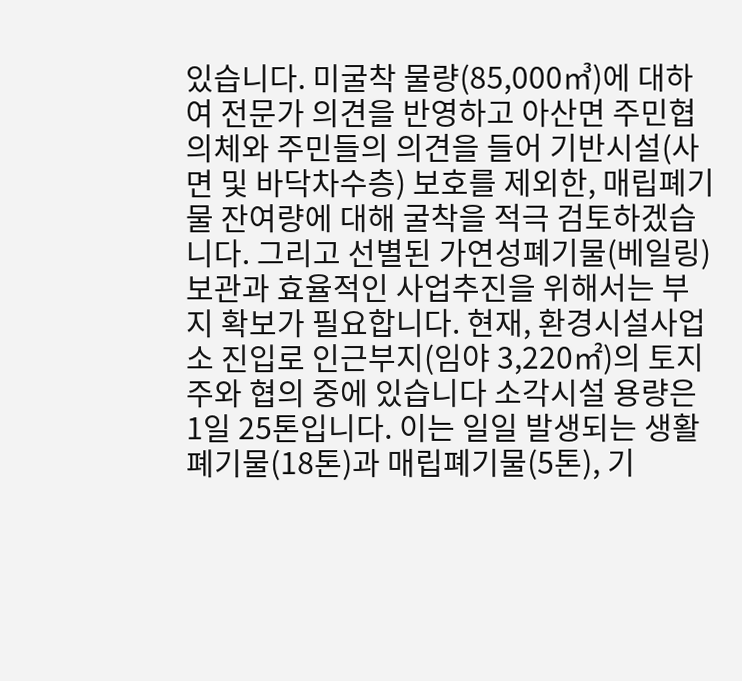있습니다. 미굴착 물량(85,000㎥)에 대하여 전문가 의견을 반영하고 아산면 주민협의체와 주민들의 의견을 들어 기반시설(사면 및 바닥차수층) 보호를 제외한, 매립폐기물 잔여량에 대해 굴착을 적극 검토하겠습니다. 그리고 선별된 가연성폐기물(베일링) 보관과 효율적인 사업추진을 위해서는 부지 확보가 필요합니다. 현재, 환경시설사업소 진입로 인근부지(임야 3,220㎡)의 토지주와 협의 중에 있습니다 소각시설 용량은 1일 25톤입니다. 이는 일일 발생되는 생활폐기물(18톤)과 매립폐기물(5톤), 기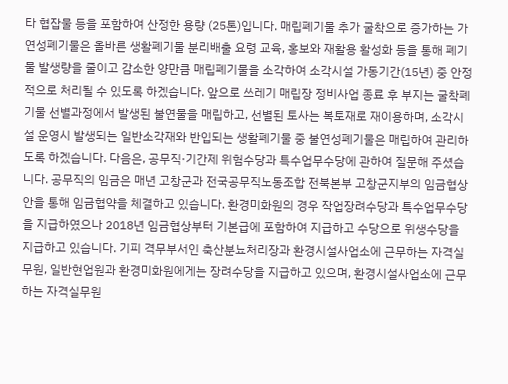타 협잡물 등을 포함하여 산정한 용량 (25톤)입니다. 매립폐기물 추가 굴착으로 증가하는 가연성폐기물은 올바른 생활폐기물 분리배출 요령 교육, 홍보와 재활용 활성화 등을 통해 폐기물 발생량을 줄이고 감소한 양만큼 매립폐기물을 소각하여 소각시설 가동기간(15년) 중 안정적으로 처리될 수 있도록 하겠습니다. 앞으로 쓰레기 매립장 정비사업 종료 후 부지는 굴착폐기물 선별과정에서 발생된 불연물을 매립하고, 선별된 토사는 복토재로 재이용하며, 소각시설 운영시 발생되는 일반소각재와 반입되는 생활폐기물 중 불연성폐기물은 매립하여 관리하도록 하겠습니다. 다음은, 공무직·기간제 위험수당과 특수업무수당에 관하여 질문해 주셨습니다. 공무직의 임금은 매년 고창군과 전국공무직노동조합 전북본부 고창군지부의 임금협상안을 통해 임금협약을 체결하고 있습니다. 환경미화원의 경우 작업장려수당과 특수업무수당을 지급하였으나 2018년 임금협상부터 기본급에 포함하여 지급하고 수당으로 위생수당을 지급하고 있습니다. 기피 격무부서인 축산분뇨처리장과 환경시설사업소에 근무하는 자격실무원, 일반현업원과 환경미화원에게는 장려수당을 지급하고 있으며, 환경시설사업소에 근무하는 자격실무원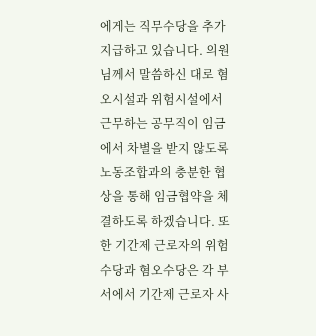에게는 직무수당을 추가 지급하고 있습니다. 의원님께서 말씀하신 대로 혐오시설과 위험시설에서 근무하는 공무직이 임금에서 차별을 받지 않도록 노동조합과의 충분한 협상을 통해 임금협약을 체결하도록 하겠습니다. 또한 기간제 근로자의 위험수당과 혐오수당은 각 부서에서 기간제 근로자 사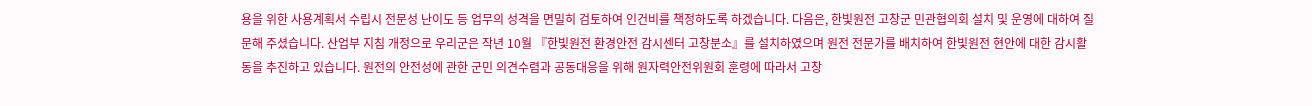용을 위한 사용계획서 수립시 전문성 난이도 등 업무의 성격을 면밀히 검토하여 인건비를 책정하도록 하겠습니다. 다음은, 한빛원전 고창군 민관협의회 설치 및 운영에 대하여 질문해 주셨습니다. 산업부 지침 개정으로 우리군은 작년 10월 『한빛원전 환경안전 감시센터 고창분소』를 설치하였으며 원전 전문가를 배치하여 한빛원전 현안에 대한 감시활동을 추진하고 있습니다. 원전의 안전성에 관한 군민 의견수렴과 공동대응을 위해 원자력안전위원회 훈령에 따라서 고창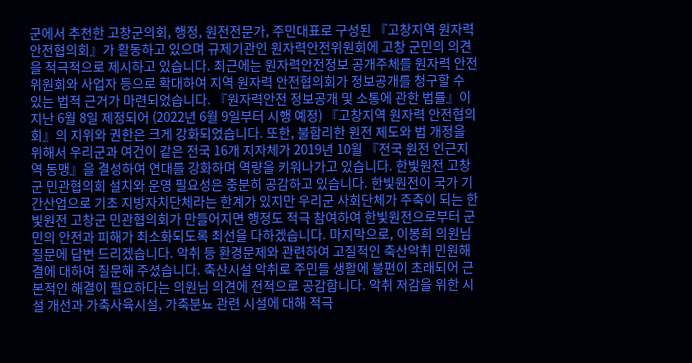군에서 추천한 고창군의회, 행정, 원전전문가, 주민대표로 구성된 『고창지역 원자력 안전협의회』가 활동하고 있으며 규제기관인 원자력안전위원회에 고창 군민의 의견을 적극적으로 제시하고 있습니다. 최근에는 원자력안전정보 공개주체를 원자력 안전위원회와 사업자 등으로 확대하여 지역 원자력 안전협의회가 정보공개를 청구할 수 있는 법적 근거가 마련되었습니다. 『원자력안전 정보공개 및 소통에 관한 법률』이 지난 6월 8일 제정되어 (2022년 6월 9일부터 시행 예정) 『고창지역 원자력 안전협의회』의 지위와 권한은 크게 강화되었습니다. 또한, 불합리한 원전 제도와 법 개정을 위해서 우리군과 여건이 같은 전국 16개 지자체가 2019년 10월 『전국 원전 인근지역 동맹』을 결성하여 연대를 강화하며 역량을 키워나가고 있습니다. 한빛원전 고창군 민관협의회 설치와 운영 필요성은 충분히 공감하고 있습니다. 한빛원전이 국가 기간산업으로 기초 지방자치단체라는 한계가 있지만 우리군 사회단체가 주축이 되는 한빛원전 고창군 민관협의회가 만들어지면 행정도 적극 참여하여 한빛원전으로부터 군민의 안전과 피해가 최소화되도록 최선을 다하겠습니다. 마지막으로, 이봉희 의원님 질문에 답변 드리겠습니다. 악취 등 환경문제와 관련하여 고질적인 축산악취 민원해결에 대하여 질문해 주셨습니다. 축산시설 악취로 주민들 생활에 불편이 초래되어 근본적인 해결이 필요하다는 의원님 의견에 전적으로 공감합니다. 악취 저감을 위한 시설 개선과 가축사육시설, 가축분뇨 관련 시설에 대해 적극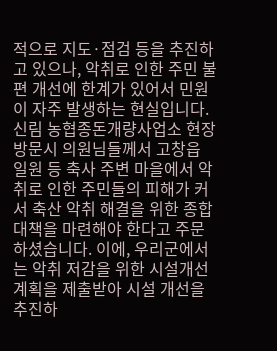적으로 지도·점검 등을 추진하고 있으나, 악취로 인한 주민 불편 개선에 한계가 있어서 민원이 자주 발생하는 현실입니다. 신림 농협종돈개량사업소 현장 방문시 의원님들께서 고창읍 일원 등 축사 주변 마을에서 악취로 인한 주민들의 피해가 커서 축산 악취 해결을 위한 종합대책을 마련해야 한다고 주문하셨습니다. 이에, 우리군에서는 악취 저감을 위한 시설개선 계획을 제출받아 시설 개선을 추진하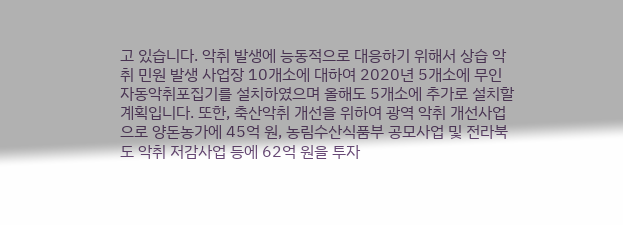고 있습니다. 악취 발생에 능동적으로 대응하기 위해서 상습 악취 민원 발생 사업장 10개소에 대하여 2020년 5개소에 무인자동악취포집기를 설치하였으며 올해도 5개소에 추가로 설치할 계획입니다. 또한, 축산악취 개선을 위하여 광역 악취 개선사업으로 양돈농가에 45억 원, 농림수산식품부 공모사업 및 전라북도 악취 저감사업 등에 62억 원을 투자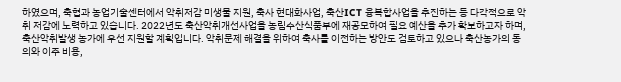하였으며, 축협과 농업기술센터에서 악취저감 미생물 지원, 축사 현대화사업, 축산ICT 융복합사업을 추진하는 등 다각적으로 악취 저감에 노력하고 있습니다. 2022년도 축산악취개선사업을 농림수산식품부에 재공모하여 필요 예산을 추가 확보하고자 하며, 축산악취발생 농가에 우선 지원할 계획입니다. 악취문제 해결을 위하여 축사를 이전하는 방안도 검토하고 있으나 축산농가의 동의와 이주 비용,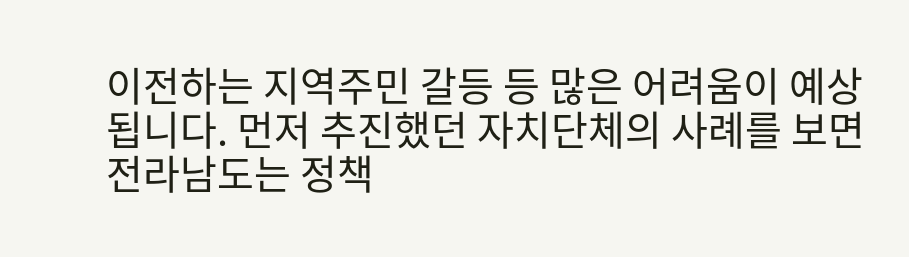이전하는 지역주민 갈등 등 많은 어려움이 예상됩니다. 먼저 추진했던 자치단체의 사례를 보면 전라남도는 정책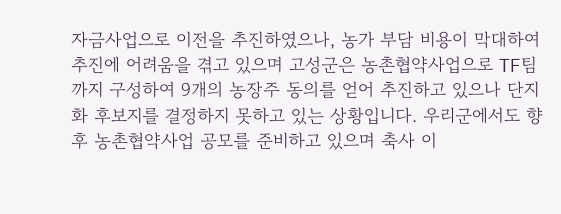자금사업으로 이전을 추진하였으나, 농가 부담 비용이 막대하여 추진에 어려움을 겪고 있으며 고성군은 농촌협약사업으로 TF팀까지 구성하여 9개의 농장주 동의를 얻어 추진하고 있으나 단지화 후보지를 결정하지 못하고 있는 상황입니다. 우리군에서도 향후 농촌협약사업 공모를 준비하고 있으며 축사 이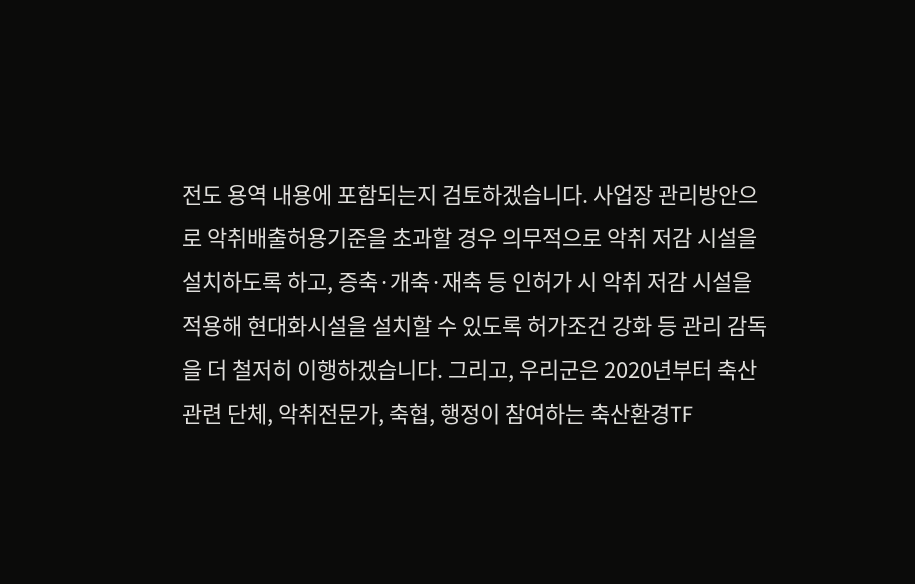전도 용역 내용에 포함되는지 검토하겠습니다. 사업장 관리방안으로 악취배출허용기준을 초과할 경우 의무적으로 악취 저감 시설을 설치하도록 하고, 증축·개축·재축 등 인허가 시 악취 저감 시설을 적용해 현대화시설을 설치할 수 있도록 허가조건 강화 등 관리 감독을 더 철저히 이행하겠습니다. 그리고, 우리군은 2020년부터 축산 관련 단체, 악취전문가, 축협, 행정이 참여하는 축산환경TF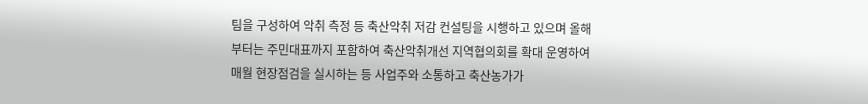팀을 구성하여 악취 측정 등 축산악취 저감 컨설팅을 시행하고 있으며 올해부터는 주민대표까지 포함하여 축산악취개선 지역협의회를 확대 운영하여 매월 현장점검을 실시하는 등 사업주와 소통하고 축산농가가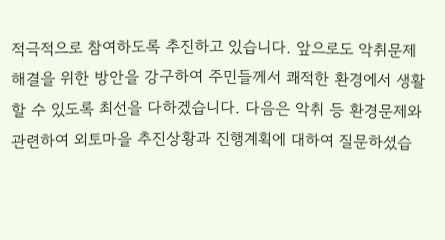적극적으로 참여하도록 추진하고 있습니다. 앞으로도 악취문제 해결을 위한 방안을 강구하여 주민들께서 쾌적한 환경에서 생활할 수 있도록 최선을 다하겠습니다. 다음은 악취 등 환경문제와 관련하여 외토마을 추진상황과 진행계획에 대하여 질문하셨습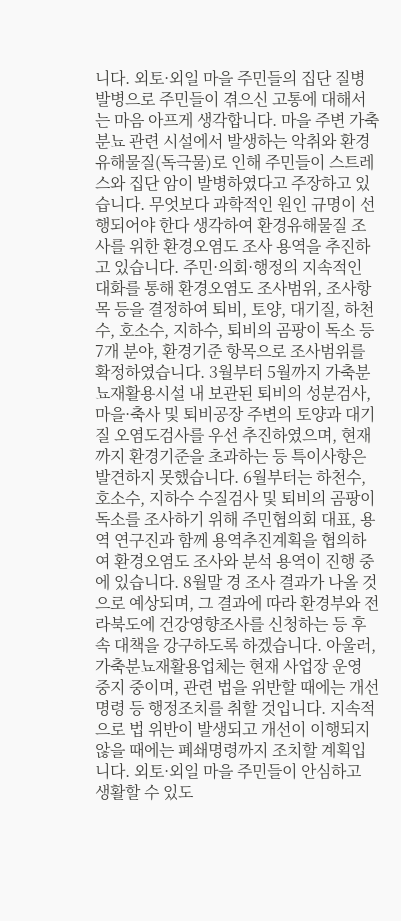니다. 외토·외일 마을 주민들의 집단 질병 발병으로 주민들이 겪으신 고통에 대해서는 마음 아프게 생각합니다. 마을 주변 가축분뇨 관련 시설에서 발생하는 악취와 환경유해물질(독극물)로 인해 주민들이 스트레스와 집단 암이 발병하였다고 주장하고 있습니다. 무엇보다 과학적인 원인 규명이 선행되어야 한다 생각하여 환경유해물질 조사를 위한 환경오염도 조사 용역을 추진하고 있습니다. 주민·의회·행정의 지속적인 대화를 통해 환경오염도 조사범위, 조사항목 등을 결정하여 퇴비, 토양, 대기질, 하천수, 호소수, 지하수, 퇴비의 곰팡이 독소 등 7개 분야, 환경기준 항목으로 조사범위를 확정하였습니다. 3월부터 5월까지 가축분뇨재활용시설 내 보관된 퇴비의 성분검사, 마을·축사 및 퇴비공장 주변의 토양과 대기질 오염도검사를 우선 추진하였으며, 현재까지 환경기준을 초과하는 등 특이사항은 발견하지 못했습니다. 6월부터는 하천수, 호소수, 지하수 수질검사 및 퇴비의 곰팡이 독소를 조사하기 위해 주민협의회 대표, 용역 연구진과 함께 용역추진계획을 협의하여 환경오염도 조사와 분석 용역이 진행 중에 있습니다. 8월말 경 조사 결과가 나올 것으로 예상되며, 그 결과에 따라 환경부와 전라북도에 건강영향조사를 신청하는 등 후속 대책을 강구하도록 하겠습니다. 아울러, 가축분뇨재활용업체는 현재 사업장 운영 중지 중이며, 관련 법을 위반할 때에는 개선명령 등 행정조치를 취할 것입니다. 지속적으로 법 위반이 발생되고 개선이 이행되지 않을 때에는 폐쇄명령까지 조치할 계획입니다. 외토·외일 마을 주민들이 안심하고 생활할 수 있도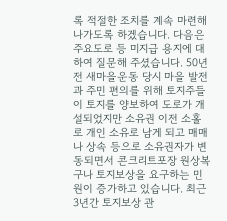록 적절한 조치를 계속 마련해 나가도록 하겠습니다. 다음은 주요도로 등 미지급 용지에 대하여 질문해 주셨습니다. 50년 전 새마을운동 당시 마을 발전과 주민 편의를 위해 토지주들이 토지를 양보하여 도로가 개설되었지만 소유권 이전 소홀로 개인 소유로 남게 되고 매매나 상속 등으로 소유권자가 변동되면서 콘크리트포장 원상복구나 토지보상을 요구하는 민원이 증가하고 있습니다. 최근 3년간 토지보상 관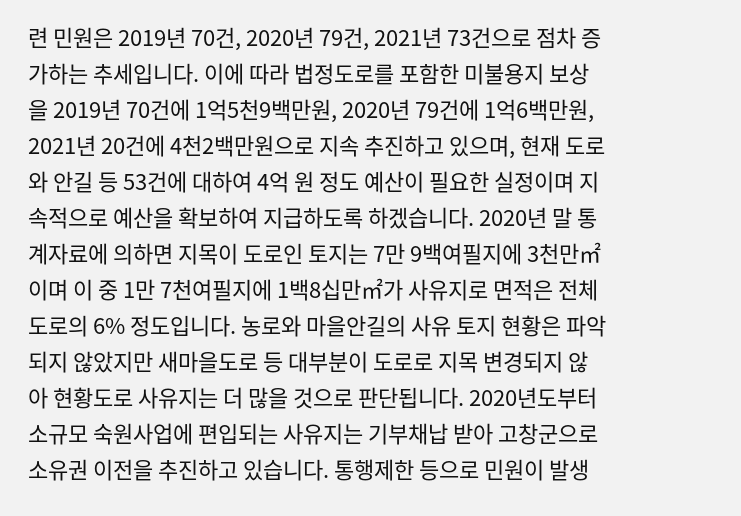련 민원은 2019년 70건, 2020년 79건, 2021년 73건으로 점차 증가하는 추세입니다. 이에 따라 법정도로를 포함한 미불용지 보상을 2019년 70건에 1억5천9백만원, 2020년 79건에 1억6백만원, 2021년 20건에 4천2백만원으로 지속 추진하고 있으며, 현재 도로와 안길 등 53건에 대하여 4억 원 정도 예산이 필요한 실정이며 지속적으로 예산을 확보하여 지급하도록 하겠습니다. 2020년 말 통계자료에 의하면 지목이 도로인 토지는 7만 9백여필지에 3천만㎡이며 이 중 1만 7천여필지에 1백8십만㎡가 사유지로 면적은 전체 도로의 6% 정도입니다. 농로와 마을안길의 사유 토지 현황은 파악되지 않았지만 새마을도로 등 대부분이 도로로 지목 변경되지 않아 현황도로 사유지는 더 많을 것으로 판단됩니다. 2020년도부터 소규모 숙원사업에 편입되는 사유지는 기부채납 받아 고창군으로 소유권 이전을 추진하고 있습니다. 통행제한 등으로 민원이 발생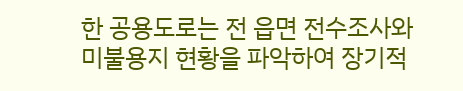한 공용도로는 전 읍면 전수조사와 미불용지 현황을 파악하여 장기적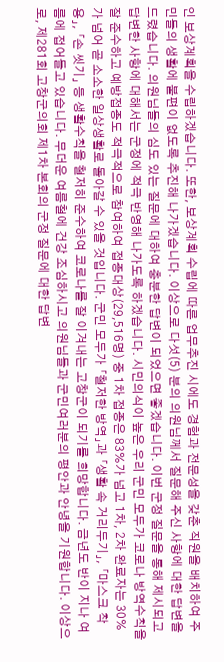인 보상계획을 수립하겠습니다. 또한, 보상계획 수립에 따른 업무추진 시에도 경험과 전문성을 갖춘 직원을 배치하여 주민들의 생활에 불편이 없도록 추진해 나가겠습니다. 이상으로 다섯(5) 분의 의원님께서 질문해 주신 사항에 대한 답변을 드렸습니다. 의원님들의 심도 있는 질문에 대하여 충분한 답변이 되었으면 좋겠습니다. 이번 군정 질문을 통해 제시되고 답변한 사항에 대해서는 군정에 적극 반영해 나가도록 하겠습니다. 시민의식이 높은 우리 군민 모두가 코로나 방역수칙을 잘 준수하고 예방접종도 적극적으로 참여하여 접종대상(29,516명) 중 1차 접종은 83%가 넘고 1차, 2차 완료자는 30%가 넘어 곧 소소한 일상생활로 돌아갈 수 있을 것입니다. 군민 모두가 「철저한 방역」과 「생활 속 거리두기」, 「마스크 착용」, 「손 씻기」 등 생활수칙을 철저히 준수하여 코로나를 잘 이겨내는 고창군이 되기를 희망합니다. 금년도 반이 지나 여름에 접어들고 있습니다. 무더운 여름철에 건강 조심하시고 의원님들과 군민여러분의 평안과 안녕을 기원합니다. 이상으로, 제281회 고창군의회 제1차 본회의 군정 질문에 대한 답변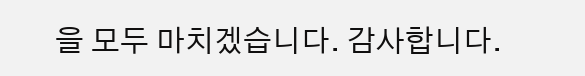을 모두 마치겠습니다. 감사합니다.